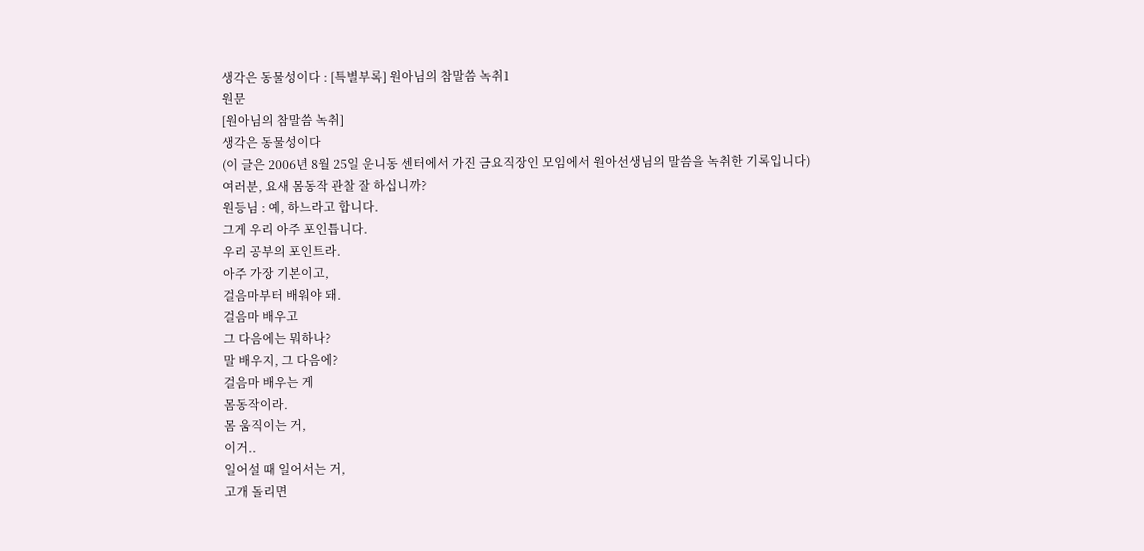생각은 동물성이다 : [특별부록] 원아님의 참말씀 녹취1
원문
[원아님의 참말씀 녹취]
생각은 동물성이다
(이 글은 2006년 8월 25일 운니동 센터에서 가진 금요직장인 모임에서 원아선생님의 말씀을 녹취한 기록입니다)
여러분, 요새 몸동작 관찰 잘 하십니까?
원등님 : 예, 하느라고 합니다.
그게 우리 아주 포인틉니다.
우리 공부의 포인트라.
아주 가장 기본이고,
걸음마부터 배워야 돼.
걸음마 배우고
그 다음에는 뭐하나?
말 배우지, 그 다음에?
걸음마 배우는 게
몸동작이라.
몸 움직이는 거,
이거..
일어설 때 일어서는 거,
고개 돌리면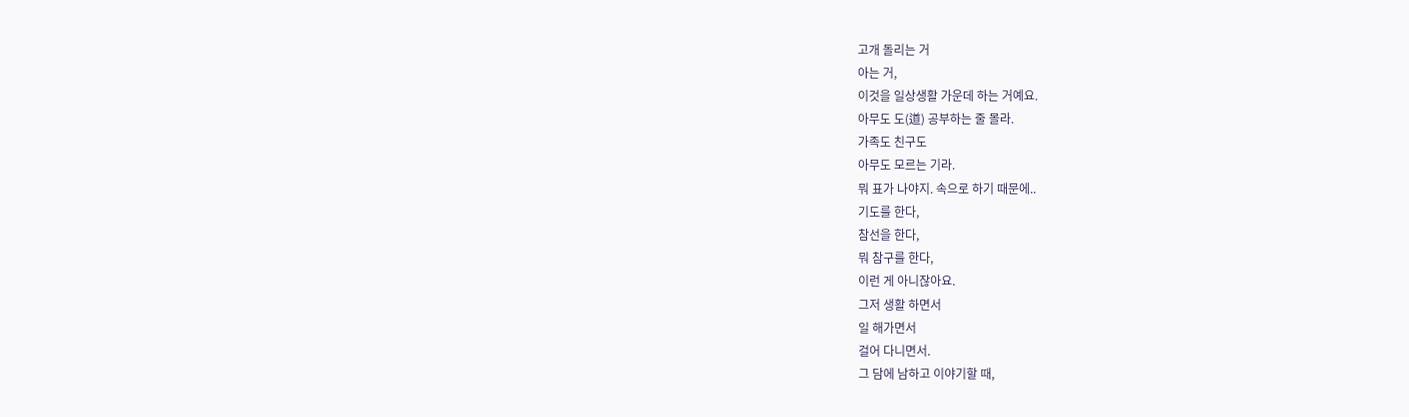고개 돌리는 거
아는 거,
이것을 일상생활 가운데 하는 거예요.
아무도 도(道) 공부하는 줄 몰라.
가족도 친구도
아무도 모르는 기라.
뭐 표가 나야지. 속으로 하기 때문에..
기도를 한다,
참선을 한다,
뭐 참구를 한다,
이런 게 아니잖아요.
그저 생활 하면서
일 해가면서
걸어 다니면서.
그 담에 남하고 이야기할 때,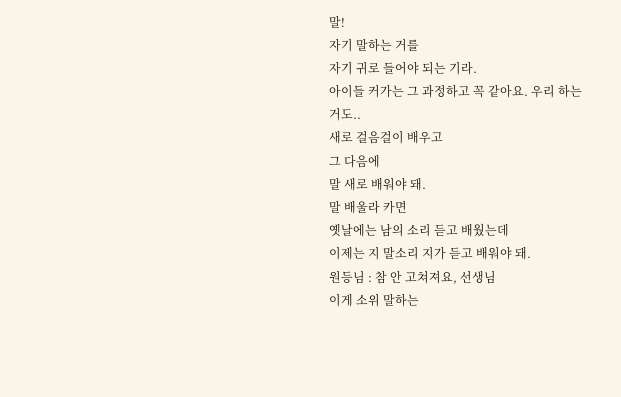말!
자기 말하는 거를
자기 귀로 들어야 되는 기라.
아이들 커가는 그 과정하고 꼭 같아요. 우리 하는 거도..
새로 걸음걸이 배우고
그 다음에
말 새로 배워야 돼.
말 배울라 카면
옛날에는 남의 소리 듣고 배웠는데
이제는 지 말소리 지가 듣고 배워야 돼.
원등님 : 참 안 고쳐져요, 선생님
이게 소위 말하는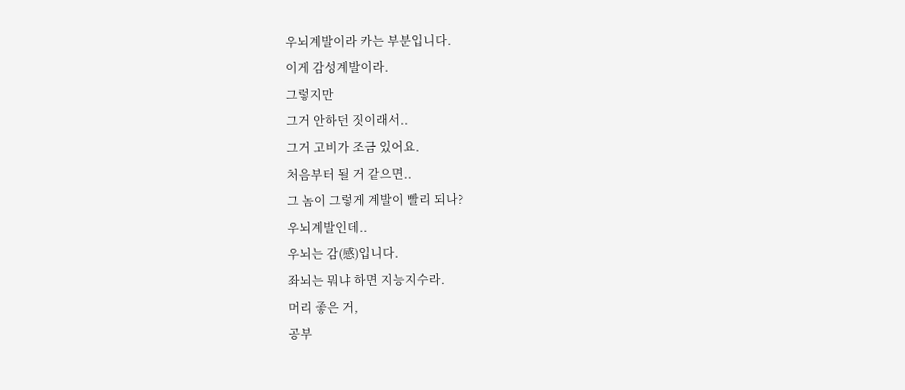우뇌계발이라 카는 부분입니다.
이게 감성계발이라.
그렇지만
그거 안하던 짓이래서..
그거 고비가 조금 있어요.
처음부터 될 거 같으면..
그 놈이 그렇게 계발이 빨리 되나?
우뇌계발인데..
우뇌는 감(感)입니다.
좌뇌는 뭐냐 하면 지능지수라.
머리 좋은 거,
공부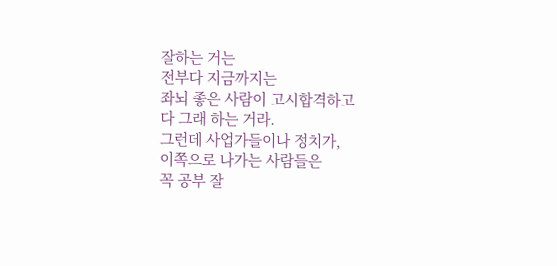잘하는 거는
전부다 지금까지는
좌뇌 좋은 사람이 고시합격하고
다 그래 하는 거라.
그런데 사업가들이나 정치가,
이쪽으로 나가는 사람들은
꼭 공부 잘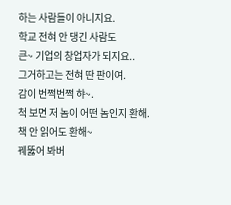하는 사람들이 아니지요.
학교 전혀 안 댕긴 사람도
큰~ 기업의 창업자가 되지요..
그거하고는 전혀 딴 판이여.
감이 번쩍번쩍 햐~.
척 보면 저 놈이 어떤 놈인지 환해.
책 안 읽어도 환해~
꿰뚫어 봐버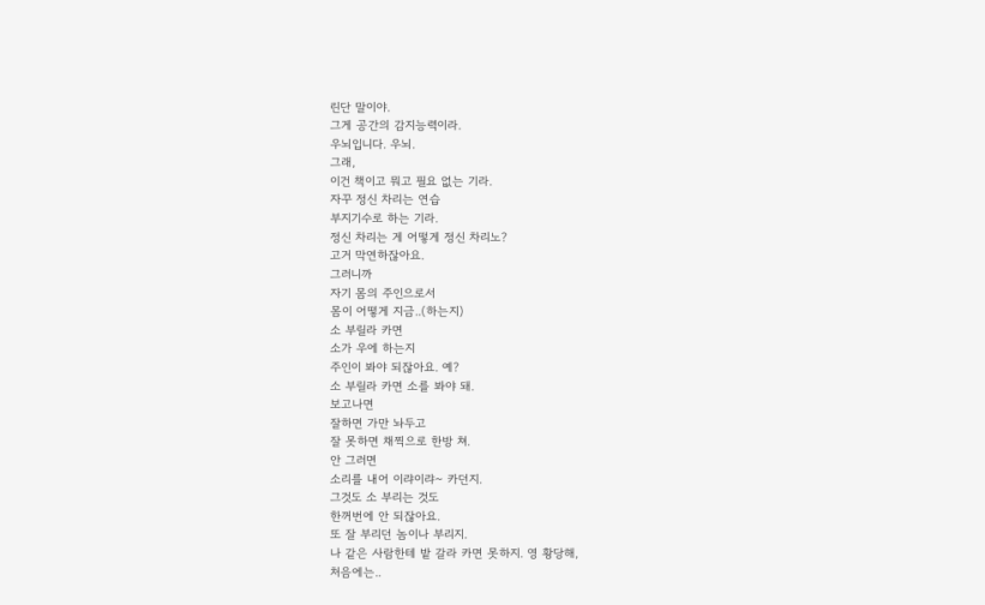린단 말이야.
그게 공간의 감지능력이라.
우뇌입니다. 우뇌.
그래,
이건 책이고 뭐고 필요 없는 기라.
자꾸 정신 차리는 연습
부지기수로 하는 기라.
정신 차리는 게 어떻게 정신 차리노?
고거 막연하잖아요.
그러니까
자기 몸의 주인으로서
몸이 어떻게 지금..(하는지)
소 부릴라 카면
소가 우에 하는지
주인이 봐야 되잖아요. 예?
소 부릴라 카면 소를 봐야 돼.
보고나면
잘하면 가만 놔두고
잘 못하면 채찍으로 한방 쳐.
안 그러면
소리를 내어 이랴이랴~ 카던지.
그것도 소 부리는 것도
한꺼번에 안 되잖아요.
또 잘 부리던 놈이나 부리지.
나 같은 사람한테 밭 갈라 카면 못하지. 영 황당해,
처음에는..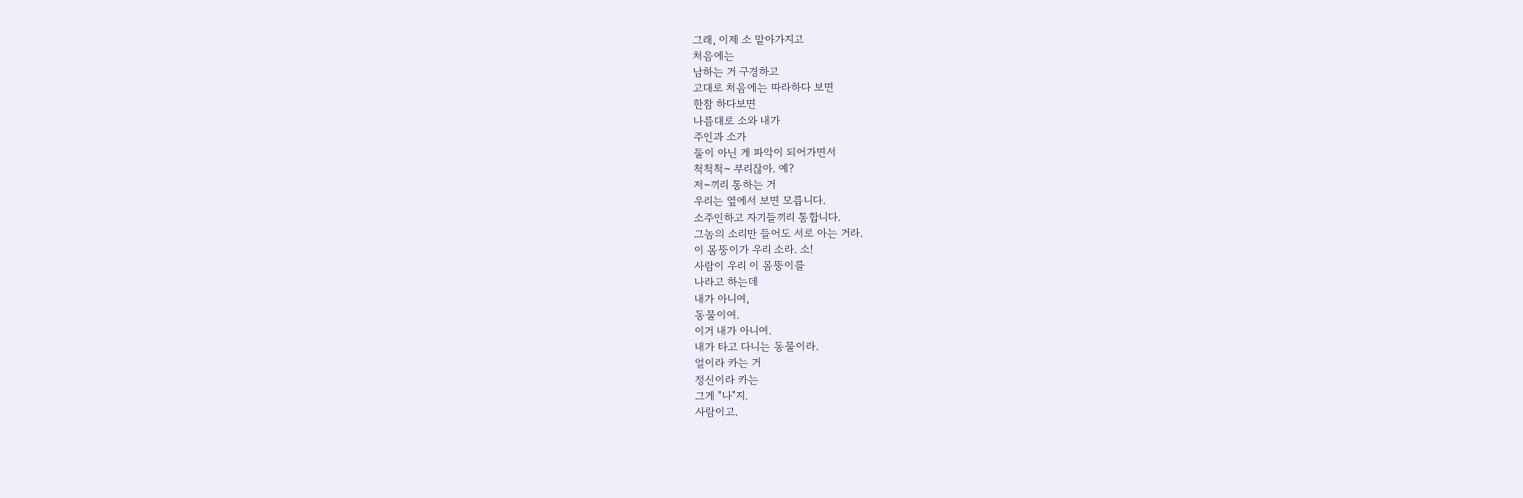그래, 이제 소 맡아가지고
처음에는
남하는 거 구경하고
고대로 처음에는 따라하다 보면
한참 하다보면
나름대로 소와 내가
주인과 소가
둘이 아닌 게 파악이 되어가면서
척척척~ 부리잖아. 예?
저~끼리 통하는 거
우리는 옆에서 보면 모릅니다.
소주인하고 자기들끼리 통합니다.
그놈의 소리만 들어도 서로 아는 거라.
이 몸뚱이가 우리 소라. 소!
사람이 우리 이 몸뚱이를
나라고 하는데
내가 아니여,
동물이여.
이거 내가 아니여.
내가 타고 다니는 동물이라.
얼이라 카는 거
정신이라 카는
그게 "나"지.
사람이고.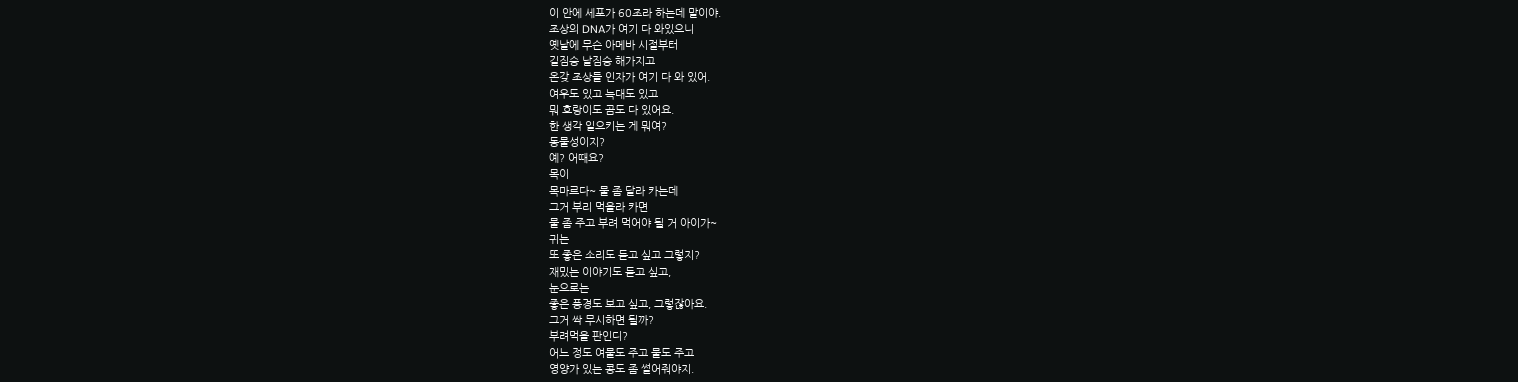이 안에 세포가 60조라 하는데 말이야.
조상의 DNA가 여기 다 와있으니
옛날에 무슨 아메바 시절부터
길짐승 날짐승 해가지고
온갖 조상들 인자가 여기 다 와 있어.
여우도 있고 늑대도 있고
뭐 호랑이도 곰도 다 있어요.
한 생각 일으키는 게 뭐여?
동물성이지?
예? 어때요?
목이
목마르다~ 물 좀 달라 카는데
그거 부리 먹을라 카면
물 좀 주고 부려 먹어야 될 거 아이가~
귀는
또 좋은 소리도 듣고 싶고 그렇지?
재밌는 이야기도 듣고 싶고,
눈으로는
좋은 풍경도 보고 싶고, 그렇잖아요.
그거 싹 무시하면 될까?
부려먹을 판인디?
어느 정도 여물도 주고 물도 주고
영양가 있는 콩도 좀 썰어줘야지.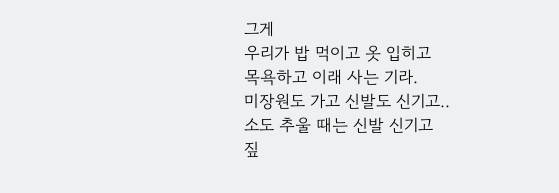그게
우리가 밥 먹이고 옷 입히고
목욕하고 이래 사는 기라.
미장원도 가고 신발도 신기고..
소도 추울 때는 신발 신기고
짚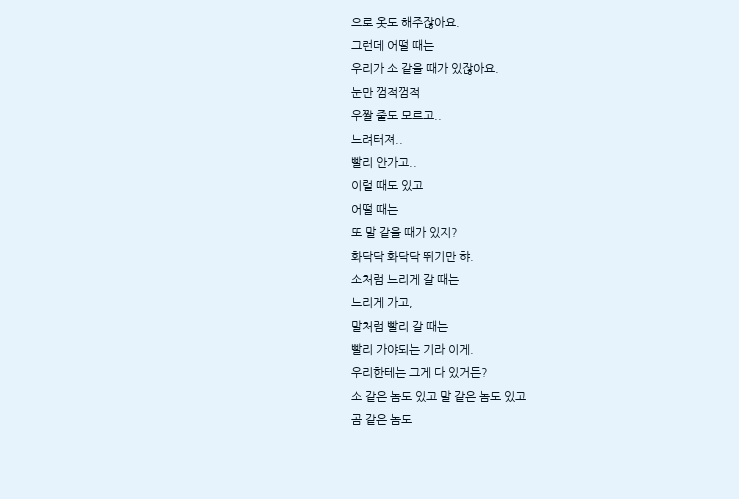으로 옷도 해주잖아요.
그런데 어떨 때는
우리가 소 같을 때가 있잖아요.
눈만 껌적껌적
우짤 줄도 모르고..
느려터져..
빨리 안가고..
이럴 때도 있고
어떨 때는
또 말 같을 때가 있지?
화닥닥 화닥닥 뛰기만 햐.
소처럼 느리게 갈 때는
느리게 가고,
말처럼 빨리 갈 때는
빨리 가야되는 기라 이게.
우리한테는 그게 다 있거든?
소 같은 놈도 있고 말 같은 놈도 있고
곰 같은 놈도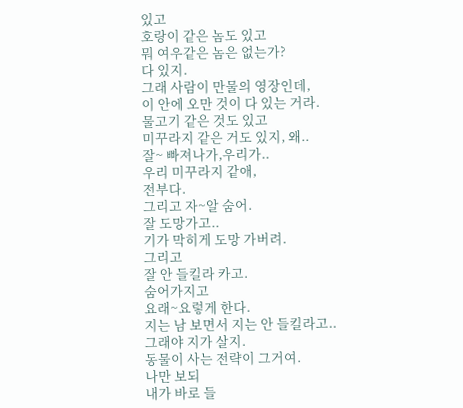있고
호랑이 같은 놈도 있고
뭐 여우같은 놈은 없는가?
다 있지.
그래 사람이 만물의 영장인데,
이 안에 오만 것이 다 있는 거라.
물고기 같은 것도 있고
미꾸라지 같은 거도 있지, 왜..
잘~ 빠져나가,우리가..
우리 미꾸라지 같애,
전부다.
그리고 자~알 숨어.
잘 도망가고..
기가 막히게 도망 가버려.
그리고
잘 안 들킬라 카고.
숨어가지고
요래~요렇게 한다.
지는 남 보면서 지는 안 들킬라고..
그래야 지가 살지.
동물이 사는 전략이 그거여.
나만 보되
내가 바로 들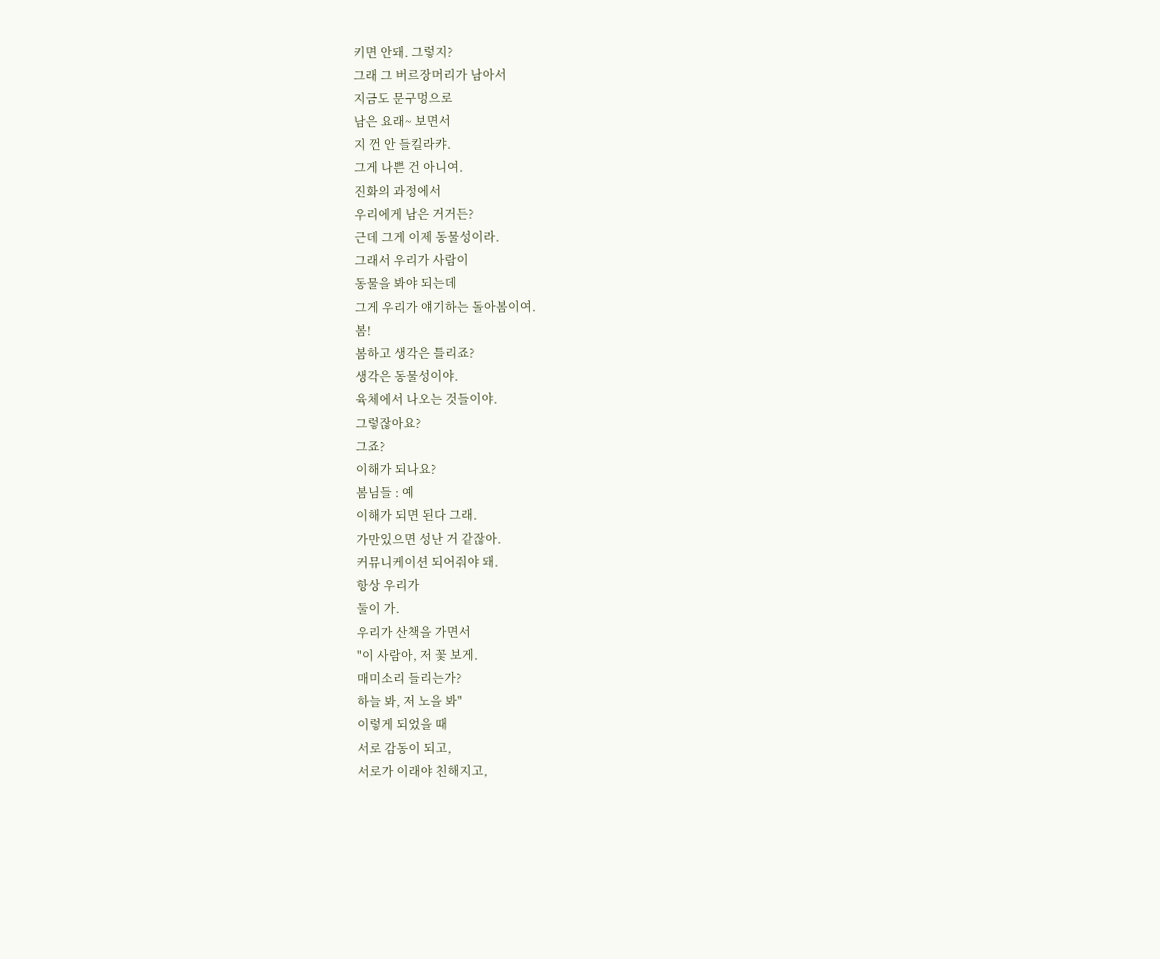키면 안돼. 그렇지?
그래 그 버르장머리가 남아서
지금도 문구멍으로
남은 요래~ 보면서
지 껀 안 들킬라캬.
그게 나쁜 건 아니여.
진화의 과정에서
우리에게 남은 거거든?
근데 그게 이제 동물성이라.
그래서 우리가 사람이
동물을 봐야 되는데
그게 우리가 얘기하는 돌아봄이여.
봄!
봄하고 생각은 틀리죠?
생각은 동물성이야.
육체에서 나오는 것들이야.
그렇잖아요?
그죠?
이해가 되나요?
봄님들 : 예
이해가 되면 된다 그래.
가만있으면 성난 거 같잖아.
커뮤니케이션 되어줘야 돼.
항상 우리가
둘이 가.
우리가 산책을 가면서
"이 사람아, 저 꽃 보게.
매미소리 들리는가?
하늘 봐, 저 노을 봐"
이렇게 되었을 때
서로 감동이 되고,
서로가 이래야 친해지고,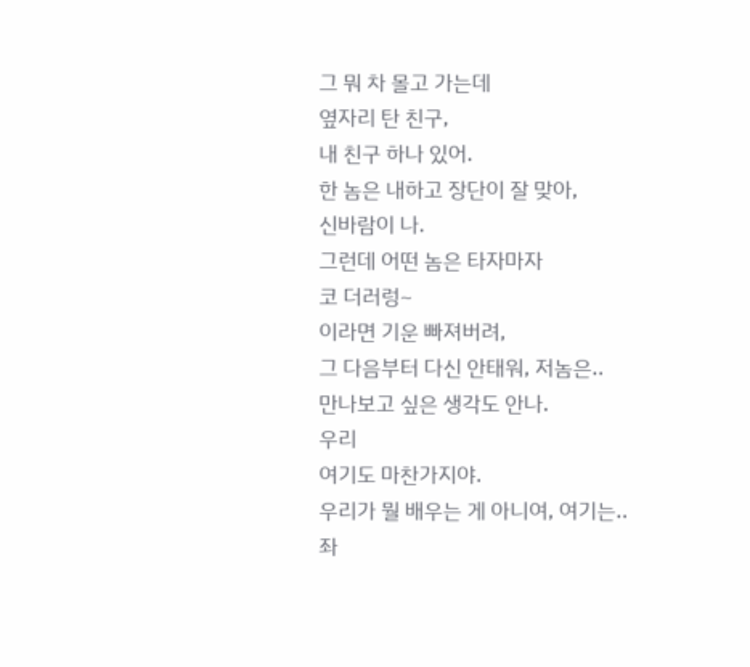그 뭐 차 몰고 가는데
옆자리 탄 친구,
내 친구 하나 있어.
한 놈은 내하고 장단이 잘 맞아,
신바람이 나.
그런데 어떤 놈은 타자마자
코 더러렁~
이라면 기운 빠져버려,
그 다음부터 다신 안태워, 저놈은..
만나보고 싶은 생각도 안나.
우리
여기도 마찬가지야.
우리가 뭘 배우는 게 아니여, 여기는..
좌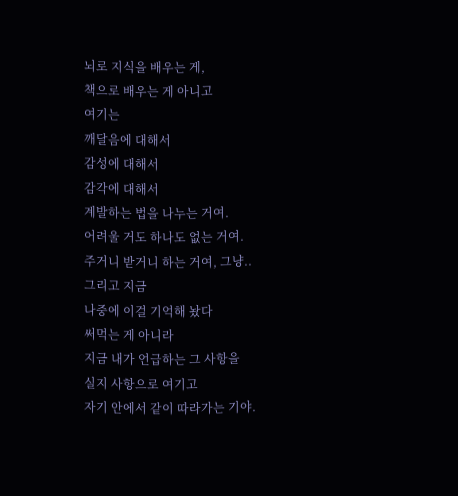뇌로 지식을 배우는 게,
책으로 배우는 게 아니고
여기는
깨달음에 대해서
감성에 대해서
감각에 대해서
계발하는 법을 나누는 거여.
어려울 거도 하나도 없는 거여.
주거니 받거니 하는 거여, 그냥..
그리고 지금
나중에 이걸 기억해 놨다
써먹는 게 아니라
지금 내가 언급하는 그 사항을
실지 사항으로 여기고
자기 안에서 같이 따라가는 기야.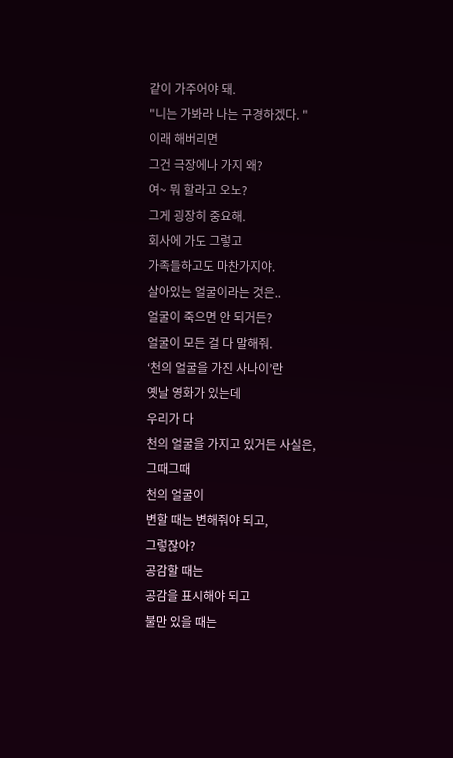같이 가주어야 돼.
"니는 가봐라 나는 구경하겠다. "
이래 해버리면
그건 극장에나 가지 왜?
여~ 뭐 할라고 오노?
그게 굉장히 중요해.
회사에 가도 그렇고
가족들하고도 마찬가지야.
살아있는 얼굴이라는 것은..
얼굴이 죽으면 안 되거든?
얼굴이 모든 걸 다 말해줘.
‘천의 얼굴을 가진 사나이’란
옛날 영화가 있는데
우리가 다
천의 얼굴을 가지고 있거든 사실은,
그때그때
천의 얼굴이
변할 때는 변해줘야 되고,
그렇잖아?
공감할 때는
공감을 표시해야 되고
불만 있을 때는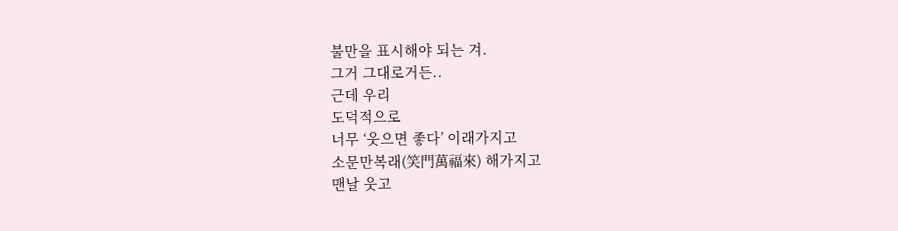불만을 표시해야 되는 겨.
그거 그대로거든..
근데 우리
도덕적으로
너무 ‘웃으면 좋다’ 이래가지고
소문만복래(笑門萬福來) 해가지고
맨날 웃고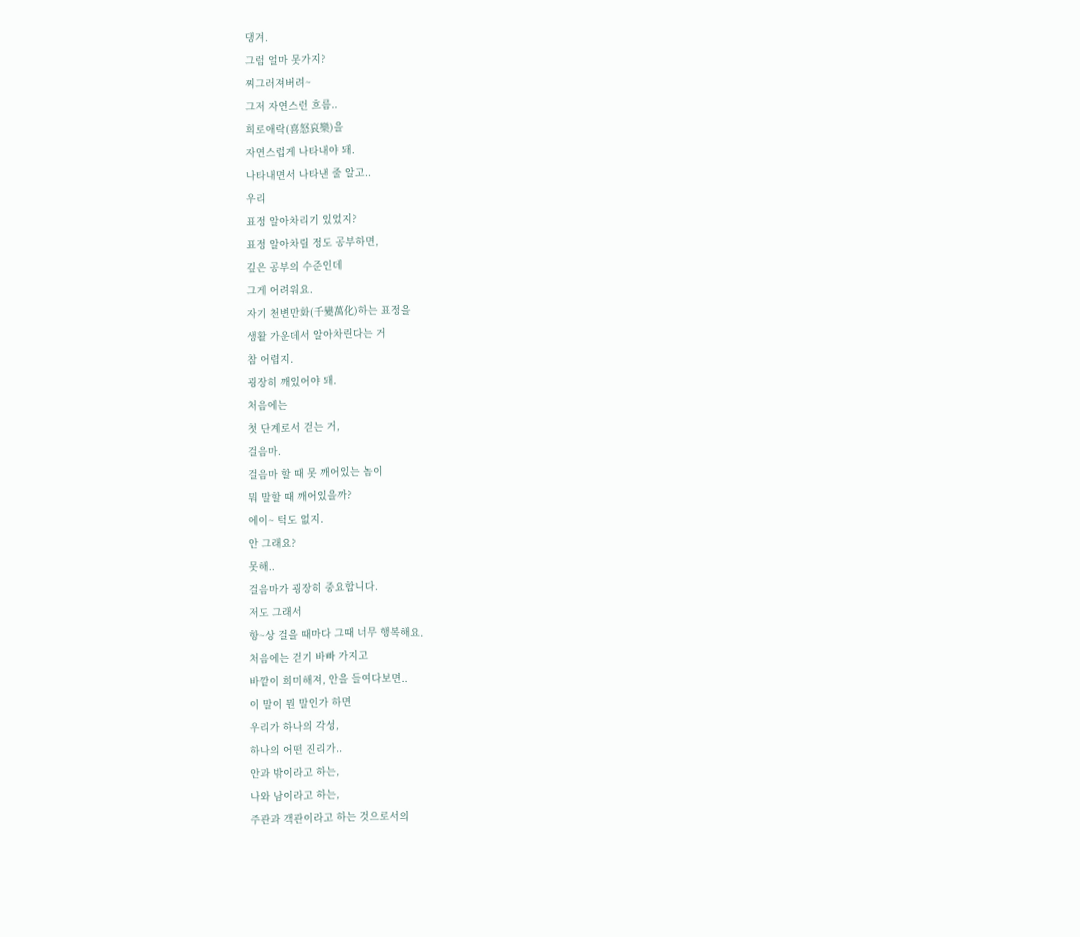댕겨.
그럼 얼마 못가지?
찌그러져버려~
그저 자연스런 흐름..
희로애락(喜怒哀樂)을
자연스럽게 나타내야 돼.
나타내면서 나타낸 줄 알고..
우리
표정 알아차리기 있었지?
표정 알아차릴 정도 공부하면,
깊은 공부의 수준인데
그게 어려워요.
자기 천변만화(千變萬化)하는 표정을
생활 가운데서 알아차린다는 거
참 어렵지.
굉장히 깨있어야 돼.
처음에는
첫 단계로서 걷는 거,
걸음마.
걸음마 할 때 못 깨어있는 놈이
뭐 말할 때 깨어있을까?
에이~ 턱도 없지.
안 그래요?
못해..
걸음마가 굉장히 중요합니다.
저도 그래서
항~상 걸을 때마다 그때 너무 행복해요.
처음에는 걷기 바빠 가지고
바깥이 희미해져, 안을 들여다보면..
이 말이 뭔 말인가 하면
우리가 하나의 각성,
하나의 어떤 진리가..
안과 밖이라고 하는,
나와 남이라고 하는,
주관과 객관이라고 하는 것으로서의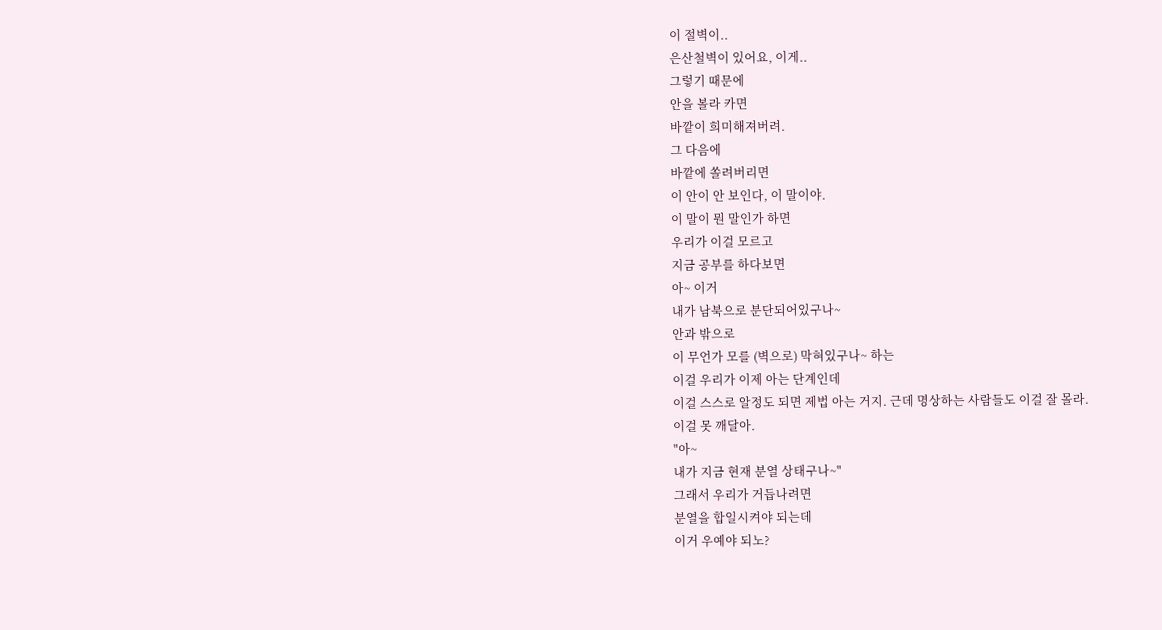이 절벽이..
은산철벽이 있어요, 이게..
그렇기 때문에
안을 볼라 카면
바깥이 희미해져버려.
그 다음에
바깥에 쏠려버리면
이 안이 안 보인다, 이 말이야.
이 말이 뭔 말인가 하면
우리가 이걸 모르고
지금 공부를 하다보면
아~ 이거
내가 남북으로 분단되어있구나~
안과 밖으로
이 무언가 모를 (벽으로) 막혀있구나~ 하는
이걸 우리가 이제 아는 단계인데
이걸 스스로 알정도 되면 제법 아는 거지. 근데 명상하는 사람들도 이걸 잘 몰라.
이걸 못 깨달아.
"아~
내가 지금 현재 분열 상태구나~"
그래서 우리가 거듭나려면
분열을 합일시켜야 되는데
이거 우예야 되노?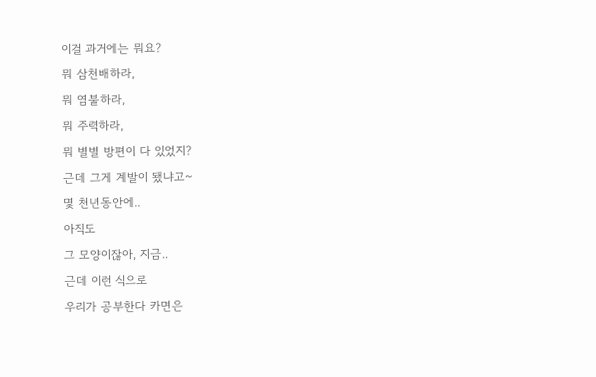이걸 과거에는 뭐요?
뭐 삼천배하라,
뭐 염불하라,
뭐 주력하라,
뭐 별별 방편이 다 있었지?
근데 그게 계발이 됐냐고~
몇 천년동안에..
아직도
그 모양이잖아, 지금..
근데 이런 식으로
우리가 공부한다 카면은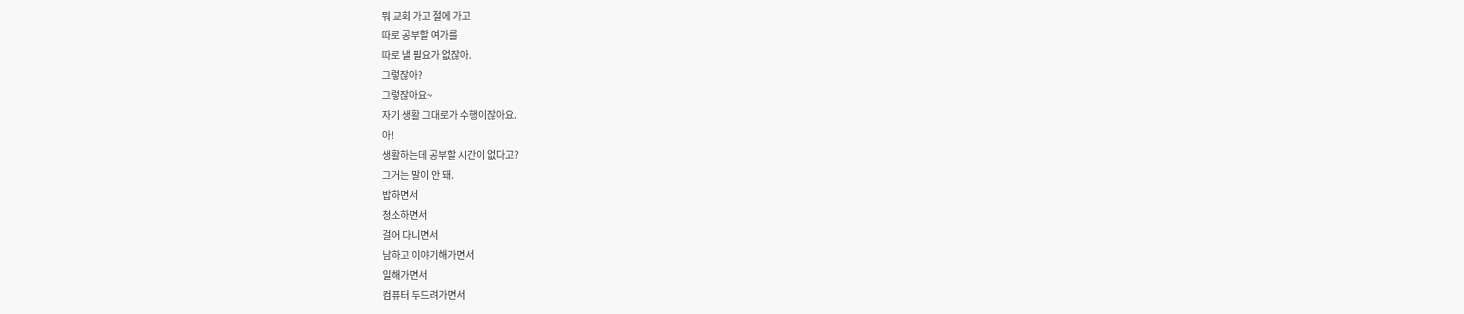뭐 교회 가고 절에 가고
따로 공부할 여가를
따로 낼 필요가 없잖아.
그렇잖아?
그렇잖아요~
자기 생활 그대로가 수행이잖아요.
아!
생활하는데 공부할 시간이 없다고?
그거는 말이 안 돼.
밥하면서
청소하면서
걸어 다니면서
남하고 이야기해가면서
일해가면서
컴퓨터 두드려가면서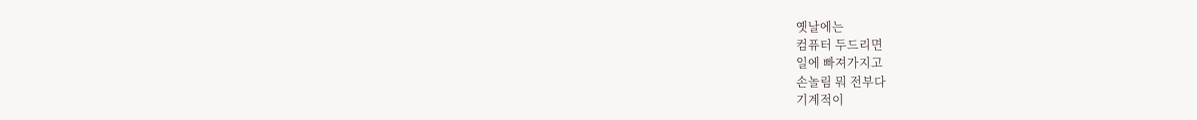옛날에는
컴퓨터 두드리면
일에 빠져가지고
손놀림 뭐 전부다
기계적이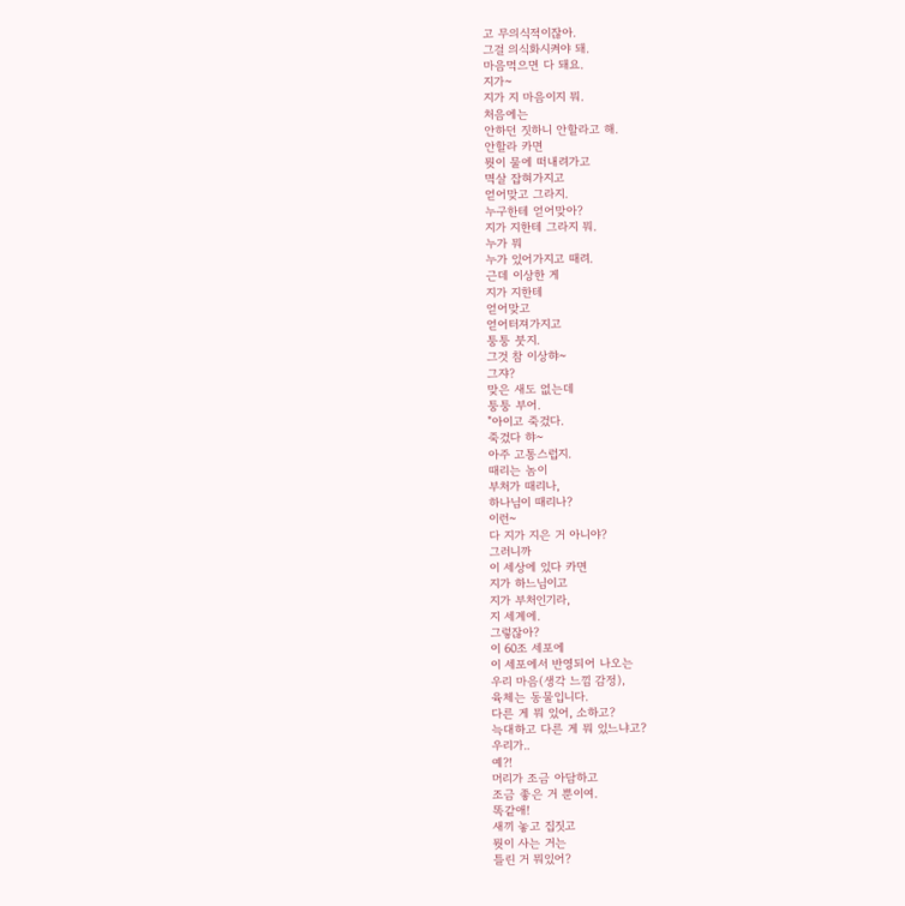고 무의식적이잖아.
그걸 의식화시켜야 돼.
마음먹으면 다 돼요.
지가~
지가 지 마음이지 뭐.
처음에는
안하던 짓하니 안할라고 해.
안할라 카면
뭣이 물에 떠내려가고
멱살 잡혀가지고
얻어맞고 그라지.
누구한테 얻어맞아?
지가 지한테 그라지 뭐.
누가 뭐
누가 있어가지고 때려.
근데 이상한 게
지가 지한테
얻어맞고
얻어터져가지고
퉁퉁 붓지.
그것 참 이상햐~
그쟈?
맞은 새도 없는데
퉁퉁 부어.
"아이고 죽겄다.
죽겄다 햐~
아주 고통스럽지.
때리는 놈이
부처가 때리나,
하나님이 때리나?
이런~
다 지가 지은 거 아니야?
그러니까
이 세상에 있다 카면
지가 하느님이고
지가 부처인기라,
지 세계에.
그렇잖아?
이 60조 세포에
이 세포에서 반영되어 나오는
우리 마음(생각 느낌 감정),
육체는 동물입니다.
다른 게 뭐 있어, 소하고?
늑대하고 다른 게 뭐 있느냐고?
우리가..
예?!
머리가 조금 아담하고
조금 좋은 거 뿐이여.
똑같애!
새끼 놓고 집짓고
뭣이 사는 거는
틀린 거 뭐있어?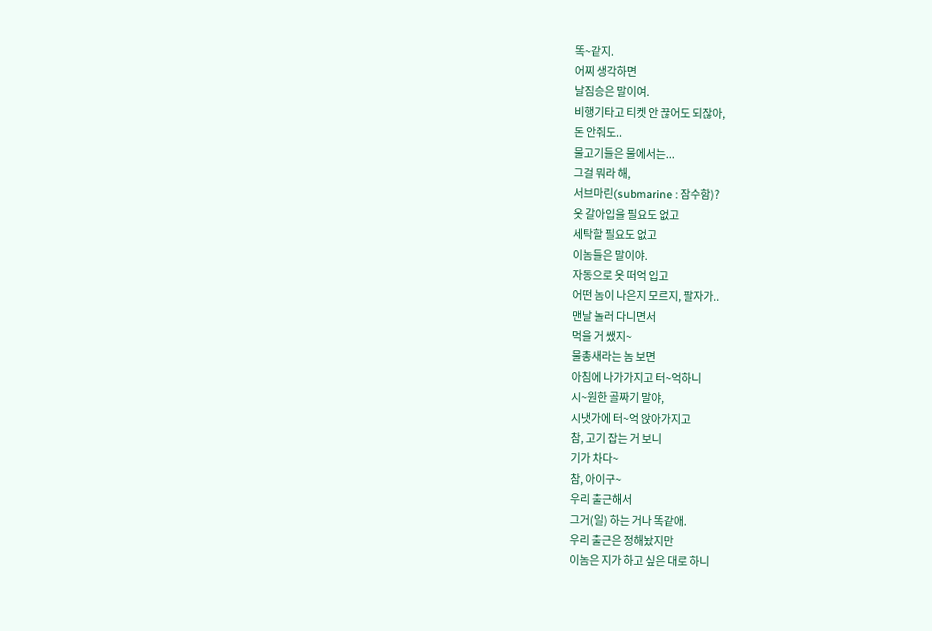똑~같지.
어찌 생각하면
날짐승은 말이여.
비행기타고 티켓 안 끊어도 되잖아,
돈 안줘도..
물고기들은 물에서는...
그걸 뭐라 해,
서브마린(submarine : 잠수함)?
옷 갈아입을 필요도 없고
세탁할 필요도 없고
이놈들은 말이야.
자동으로 옷 떠억 입고
어떤 놈이 나은지 모르지, 팔자가..
맨날 놀러 다니면서
먹을 거 쌨지~
물총새라는 놈 보면
아침에 나가가지고 터~억하니
시~원한 골짜기 말야,
시냇가에 터~억 앉아가지고
참, 고기 잡는 거 보니
기가 차다~
참, 아이구~
우리 출근해서
그거(일) 하는 거나 똑같애.
우리 출근은 정해놨지만
이놈은 지가 하고 싶은 대로 하니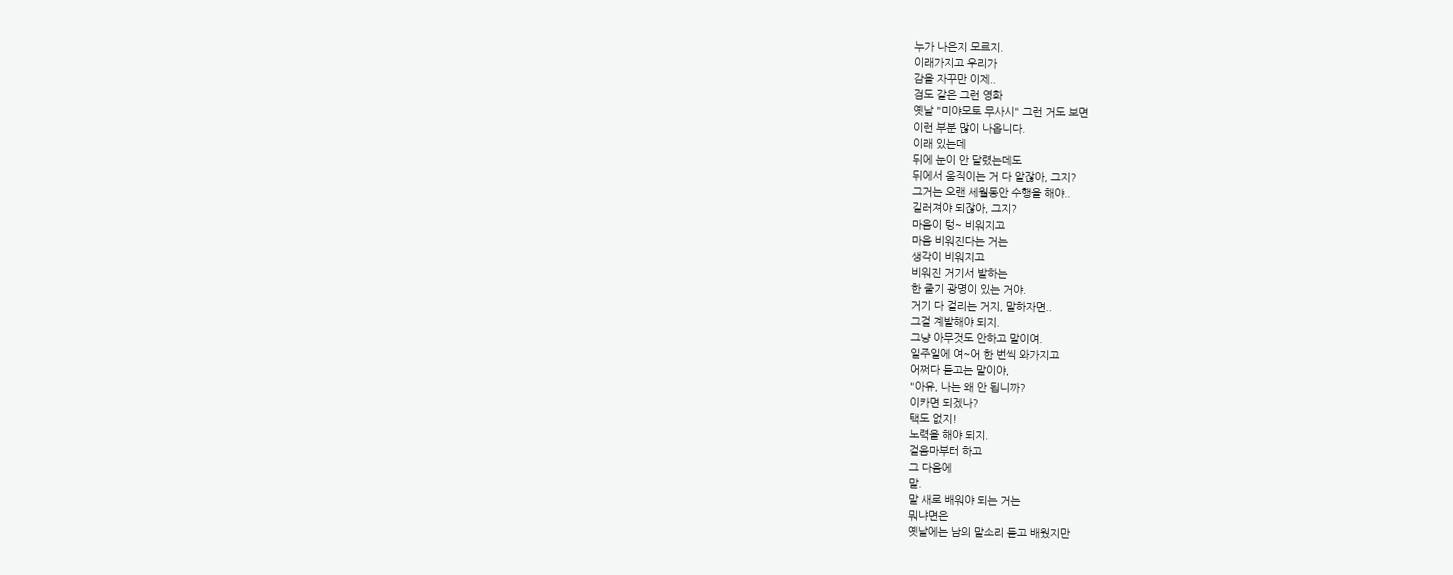누가 나은지 모르지.
이래가지고 우리가
감을 자꾸만 이제..
검도 같은 그런 영화
옛날 "미야모토 무사시" 그런 거도 보면
이런 부분 많이 나옵니다.
이래 있는데
뒤에 눈이 안 달렸는데도
뒤에서 움직이는 거 다 알잖아, 그지?
그거는 오랜 세월동안 수행을 해야..
길러져야 되잖아, 그지?
마음이 텅~ 비워지고
마음 비워진다는 거는
생각이 비워지고
비워진 거기서 발하는
한 줄기 광명이 있는 거야.
거기 다 걸리는 거지, 말하자면..
그걸 계발해야 되지.
그냥 아무것도 안하고 말이여.
일주일에 여~어 한 번씩 와가지고
어쩌다 듣고는 말이야,
"아유, 나는 왜 안 됩니까?
이카면 되겠나?
택도 없지!
노력을 해야 되지.
걸음마부터 하고
그 다음에
말.
말 새로 배워야 되는 거는
뭐냐면은
옛날에는 남의 말소리 듣고 배웠지만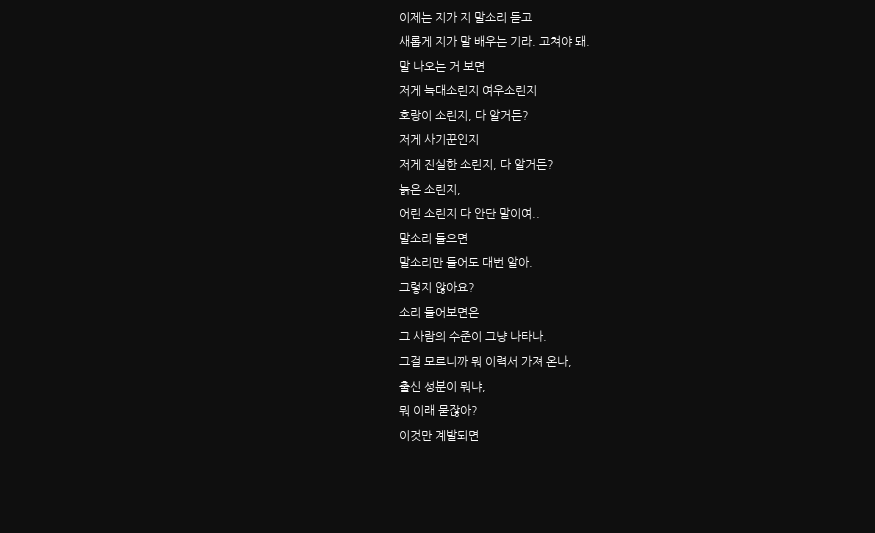이제는 지가 지 말소리 듣고
새롭게 지가 말 배우는 기라. 고쳐야 돼.
말 나오는 거 보면
저게 늑대소린지 여우소린지
호랑이 소린지, 다 알거든?
저게 사기꾼인지
저게 진실한 소린지, 다 알거든?
늙은 소린지,
어린 소린지 다 안단 말이여..
말소리 들으면
말소리만 들어도 대번 알아.
그렇지 않아요?
소리 들어보면은
그 사람의 수준이 그냥 나타나.
그걸 모르니까 뭐 이력서 가져 온나,
출신 성분이 뭐냐,
뭐 이래 묻잖아?
이것만 계발되면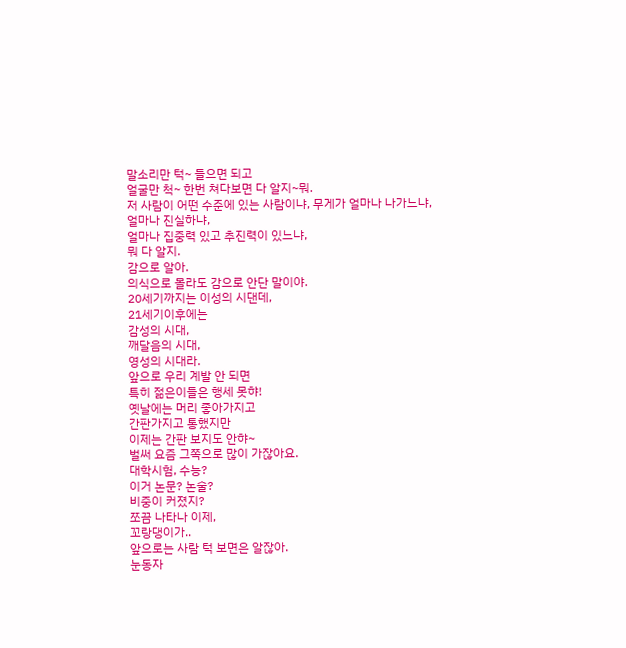말소리만 턱~ 들으면 되고
얼굴만 척~ 한번 쳐다보면 다 알지~뭐.
저 사람이 어떤 수준에 있는 사람이냐, 무게가 얼마나 나가느냐,
얼마나 진실하냐,
얼마나 집중력 있고 추진력이 있느냐,
뭐 다 알지.
감으로 알아.
의식으로 몰라도 감으로 안단 말이야.
20세기까지는 이성의 시댄데,
21세기이후에는
감성의 시대,
깨달음의 시대,
영성의 시대라.
앞으로 우리 계발 안 되면
특히 젊은이들은 행세 못햐!
옛날에는 머리 좋아가지고
간판가지고 통했지만
이제는 간판 보지도 안햐~
벌써 요즘 그쪽으로 많이 가잖아요.
대학시험, 수능?
이거 논문? 논술?
비중이 커졌지?
쪼끔 나타나 이제,
꼬랑댕이가..
앞으로는 사람 턱 보면은 알잖아.
눈동자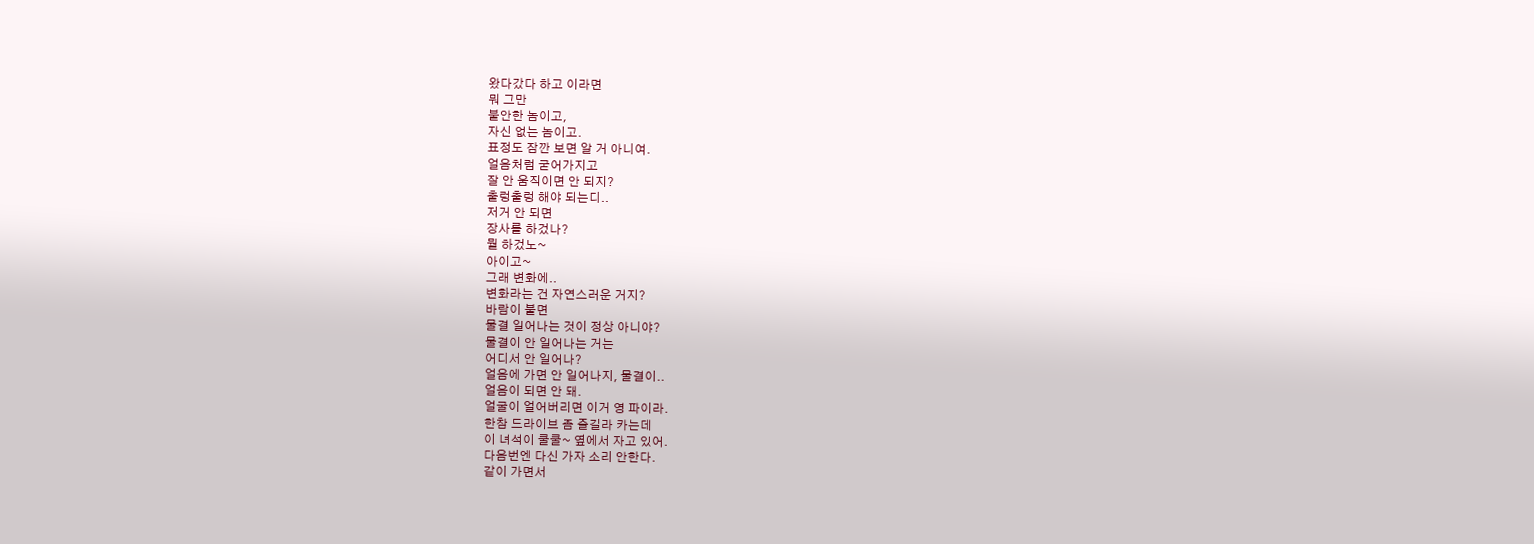왔다갔다 하고 이라면
뭐 그만
불안한 놈이고,
자신 없는 놈이고.
표정도 잠깐 보면 알 거 아니여.
얼음처럼 굳어가지고
잘 안 움직이면 안 되지?
출렁출렁 해야 되는디..
저거 안 되면
장사를 하겄나?
뭘 하겄노~
아이고~
그래 변화에..
변화라는 건 자연스러운 거지?
바람이 불면
물결 일어나는 것이 정상 아니야?
물결이 안 일어나는 거는
어디서 안 일어나?
얼음에 가면 안 일어나지, 물결이..
얼음이 되면 안 돼.
얼굴이 얼어버리면 이거 영 파이라.
한참 드라이브 좀 즐길라 카는데
이 녀석이 쿨쿨~ 옆에서 자고 있어.
다음번엔 다신 가자 소리 안한다.
같이 가면서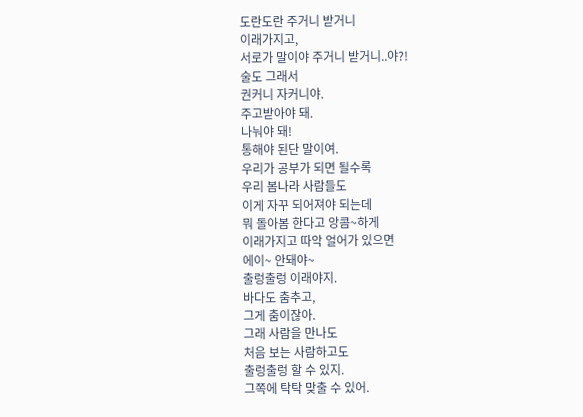도란도란 주거니 받거니
이래가지고,
서로가 말이야 주거니 받거니..야?!
술도 그래서
권커니 자커니야.
주고받아야 돼.
나눠야 돼!
통해야 된단 말이여.
우리가 공부가 되면 될수록
우리 봄나라 사람들도
이게 자꾸 되어져야 되는데
뭐 돌아봄 한다고 앙콤~하게
이래가지고 따악 얼어가 있으면
에이~ 안돼야~
출렁출렁 이래야지.
바다도 춤추고,
그게 춤이잖아.
그래 사람을 만나도
처음 보는 사람하고도
출렁출렁 할 수 있지.
그쪽에 탁탁 맞출 수 있어.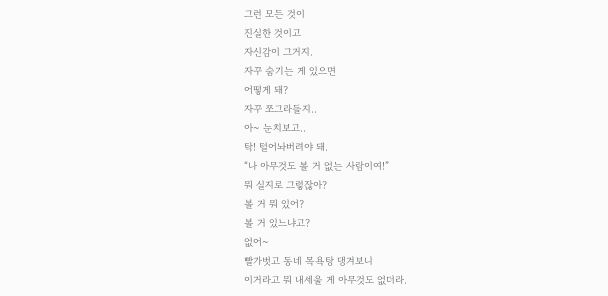그런 모든 것이
진실한 것이고
자신감이 그거지.
자꾸 숨기는 게 있으면
어떻게 돼?
자꾸 쪼그라들지..
아~ 눈치보고..
탁! 털어놔버려야 돼.
“나 아무것도 볼 거 없는 사람이여!”
뭐 실지로 그렇잖아?
볼 거 뭐 있어?
볼 거 있느냐고?
없어~
빨가벗고 동네 목욕탕 댕겨보니
이거라고 뭐 내세울 게 아무것도 없더라.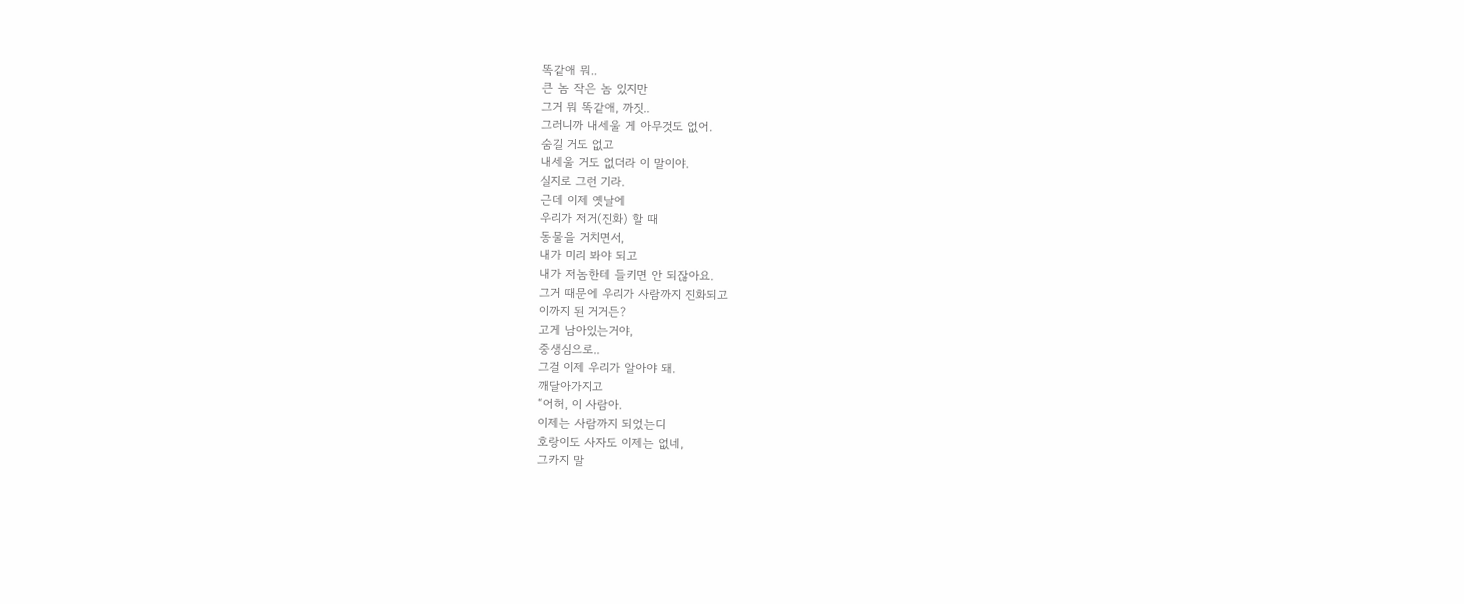똑같애 뭐..
큰 놈 작은 놈 있지만
그거 뭐 똑같애, 까짓..
그러니까 내세울 게 아무것도 없어.
숨길 거도 없고
내세울 거도 없더라 이 말이야.
실지로 그런 기라.
근데 이제 옛날에
우리가 저거(진화) 할 때
동물을 거치면서,
내가 미리 봐야 되고
내가 저놈한테 들키면 안 되잖아요.
그거 때문에 우리가 사람까지 진화되고
이까지 된 거거든?
고게 남아있는거야,
중생심으로..
그걸 이제 우리가 알아야 돼.
깨달아가지고
“어허, 이 사람아.
이제는 사람까지 되었는디
호랑이도 사자도 이제는 없네,
그카지 말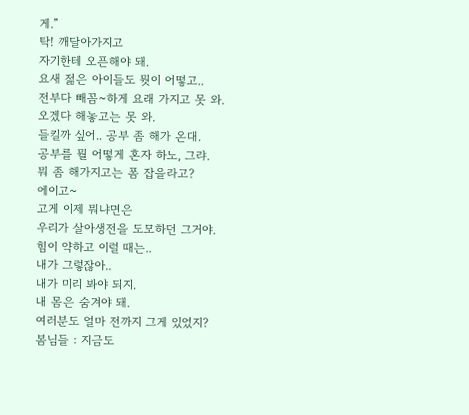게.”
탁! 깨달아가지고
자기한테 오픈해야 돼.
요새 젊은 아이들도 뭣이 어떻고..
전부다 빼꼼~하게 요래 가지고 못 와. 오겠다 해놓고는 못 와.
들킬까 싶어.. 공부 좀 해가 온대.
공부를 뭘 어떻게 혼자 하노, 그랴.
뭐 좀 해가지고는 폼 잡을라고?
에이고~
고게 이제 뭐냐면은
우리가 살아생전을 도모하던 그거야.
힘이 약하고 이럴 때는..
내가 그렇잖아..
내가 미리 봐야 되지.
내 몸은 숨겨야 돼.
여러분도 얼마 전까지 그게 있었지?
봄님들 : 지금도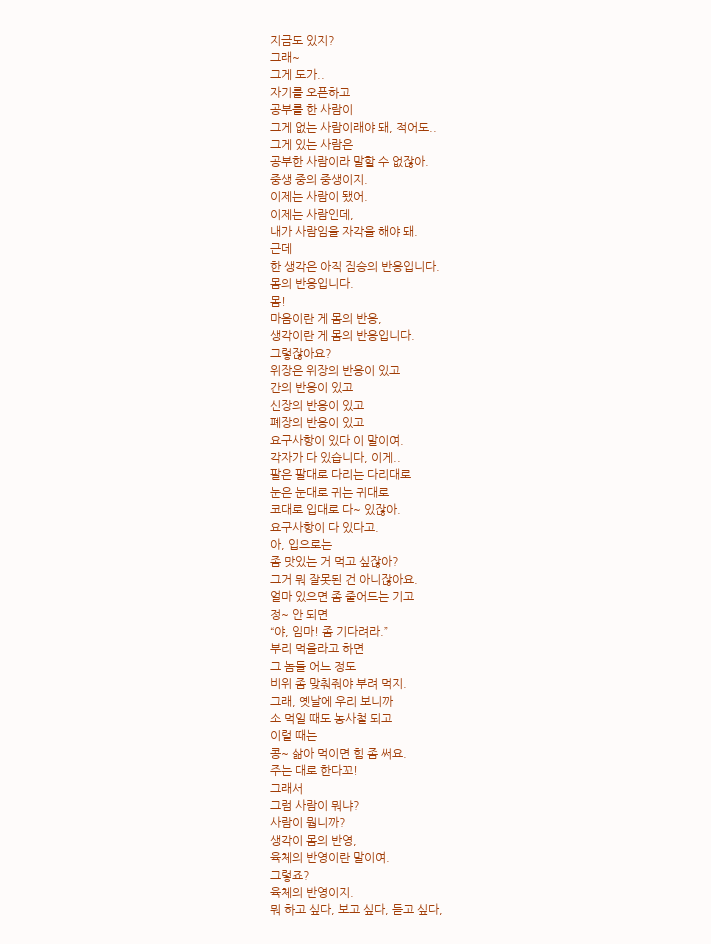지금도 있지?
그래~
그게 도가..
자기를 오픈하고
공부를 한 사람이
그게 없는 사람이래야 돼, 적어도..
그게 있는 사람은
공부한 사람이라 말할 수 없잖아.
중생 중의 중생이지.
이제는 사람이 됐어.
이제는 사람인데,
내가 사람임을 자각을 해야 돼.
근데
한 생각은 아직 짐승의 반응입니다.
몸의 반응입니다.
몸!
마음이란 게 몸의 반응,
생각이란 게 몸의 반응입니다.
그렇잖아요?
위장은 위장의 반응이 있고
간의 반응이 있고
신장의 반응이 있고
폐장의 반응이 있고
요구사항이 있다 이 말이여.
각자가 다 있습니다, 이게..
팔은 팔대로 다리는 다리대로
눈은 눈대로 귀는 귀대로
코대로 입대로 다~ 있잖아.
요구사항이 다 있다고.
아, 입으로는
좀 맛있는 거 먹고 싶잖아?
그거 뭐 잘못된 건 아니잖아요.
얼마 있으면 좀 줄어드는 기고
정~ 안 되면
“야, 임마! 좀 기다려라.”
부리 먹을라고 하면
그 놈들 어느 정도
비위 좀 맞춰줘야 부려 먹지.
그래, 옛날에 우리 보니까
소 먹일 때도 농사철 되고
이럴 때는
콩~ 삶아 먹이면 힘 좀 써요.
주는 대로 한다꼬!
그래서
그럼 사람이 뭐냐?
사람이 뭡니까?
생각이 몸의 반영,
육체의 반영이란 말이여.
그렇죠?
육체의 반영이지.
뭐 하고 싶다, 보고 싶다, 듣고 싶다,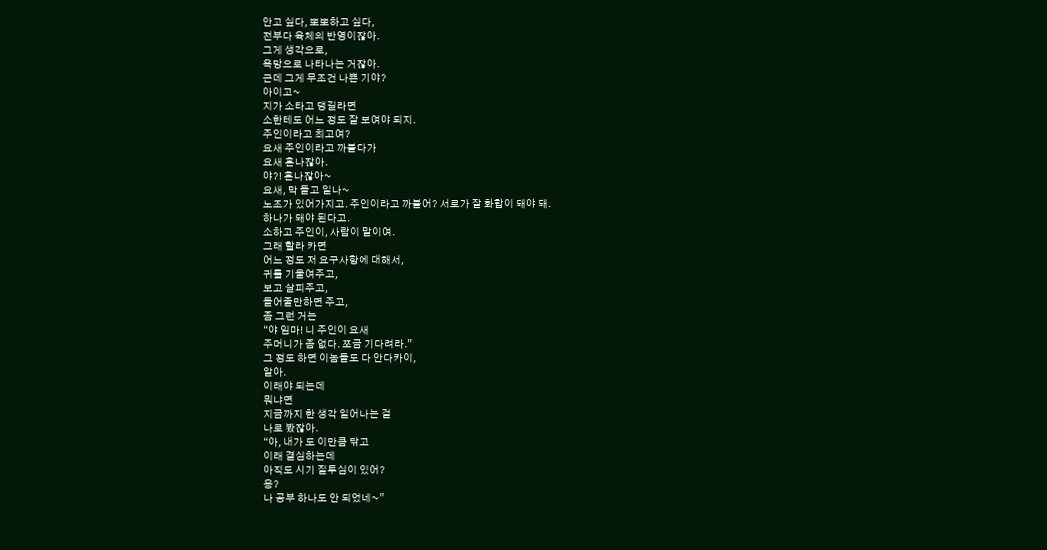안고 싶다, 뽀뽀하고 싶다,
전부다 육체의 반영이잖아.
그게 생각으로,
욕망으로 나타나는 거잖아.
근데 그게 무조건 나쁜 기야?
아이고~
지가 소타고 댕길라면
소한테도 어느 정도 잘 보여야 되지.
주인이라고 최고여?
요새 주인이라고 까불다가
요새 혼나잖아.
야?! 혼나잖아~
요새, 막 들고 일나~
노조가 있어가지고. 주인이라고 까불어? 서로가 잘 화합이 돼야 돼.
하나가 돼야 된다고.
소하고 주인이, 사람이 말이여.
그래 할라 카면
어느 정도 저 요구사항에 대해서,
귀를 기울여주고,
보고 살피주고,
들어줄만하면 주고,
좀 그런 거는
“야 임마! 니 주인이 요새
주머니가 좀 없다. 쪼금 기다려라.”
그 정도 하면 이놈들도 다 안다카이,
알아.
이래야 되는데
뭐냐면
지금까지 한 생각 일어나는 걸
나로 봤잖아.
“아, 내가 도 이만큼 닦고
이래 결심하는데
아직도 시기 질투심이 있어?
응?
나 공부 하나도 안 되었네~”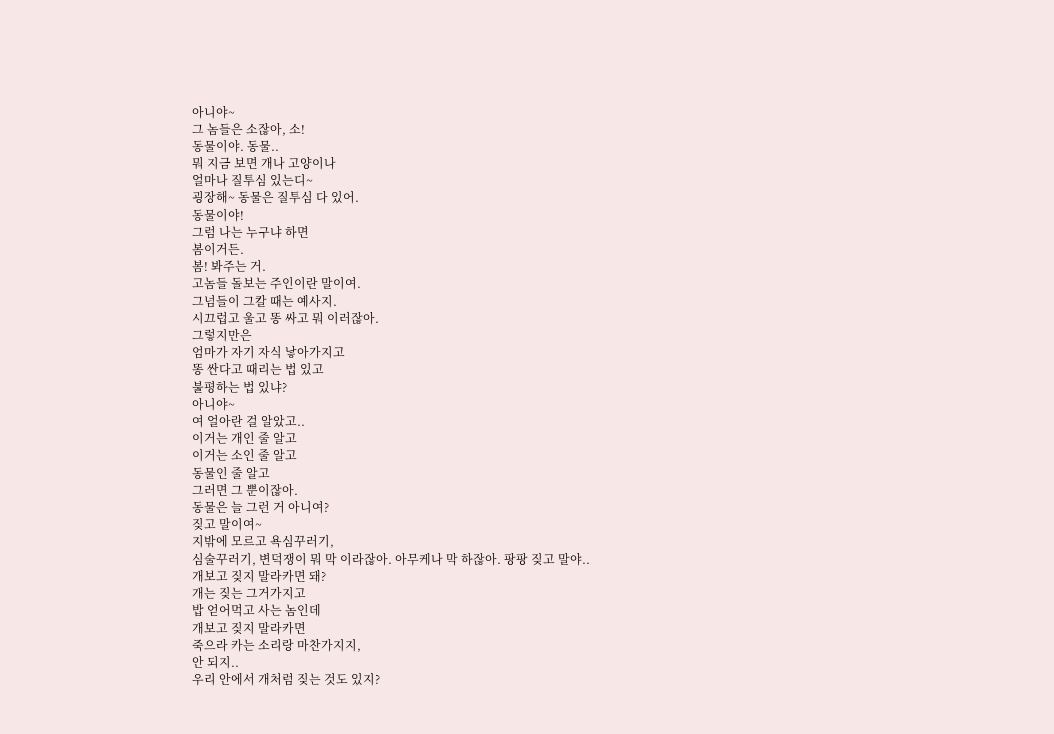아니야~
그 놈들은 소잖아, 소!
동물이야. 동물..
뭐 지금 보면 개나 고양이나
얼마나 질투심 있는디~
굉장해~ 동물은 질투심 다 있어.
동물이야!
그럼 나는 누구냐 하면
봄이거든.
봄! 봐주는 거.
고놈들 돌보는 주인이란 말이여.
그넘들이 그칼 때는 예사지.
시끄럽고 울고 똥 싸고 뭐 이러잖아.
그렇지만은
엄마가 자기 자식 낳아가지고
똥 싼다고 때리는 법 있고
불평하는 법 있냐?
아니야~
여 얼아란 걸 알았고..
이거는 개인 줄 알고
이거는 소인 줄 알고
동물인 줄 알고
그러면 그 뿐이잖아.
동물은 늘 그런 거 아니여?
짖고 말이여~
지밖에 모르고 욕심꾸러기,
심술꾸러기, 변덕쟁이 뭐 막 이라잖아. 아무케나 막 하잖아. 팡팡 짖고 말야..
개보고 짖지 말라카면 돼?
개는 짖는 그거가지고
밥 얻어먹고 사는 놈인데
개보고 짖지 말라카면
죽으라 카는 소리랑 마찬가지지,
안 되지..
우리 안에서 개처럼 짖는 것도 있지?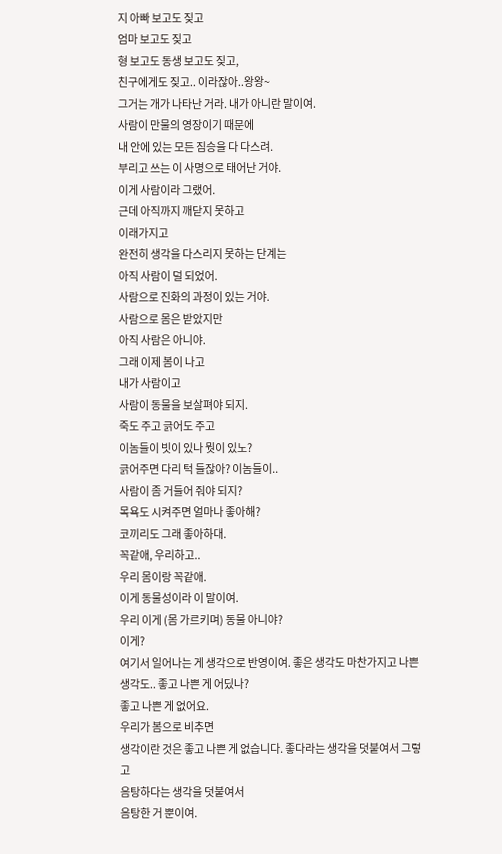지 아빠 보고도 짖고
엄마 보고도 짖고
형 보고도 동생 보고도 짖고,
친구에게도 짖고.. 이라잖아..왕왕~
그거는 개가 나타난 거라. 내가 아니란 말이여.
사람이 만물의 영장이기 때문에
내 안에 있는 모든 짐승을 다 다스려.
부리고 쓰는 이 사명으로 태어난 거야.
이게 사람이라 그랬어.
근데 아직까지 깨닫지 못하고
이래가지고
완전히 생각을 다스리지 못하는 단계는
아직 사람이 덜 되었어.
사람으로 진화의 과정이 있는 거야.
사람으로 몸은 받았지만
아직 사람은 아니야.
그래 이제 봄이 나고
내가 사람이고
사람이 동물을 보살펴야 되지.
죽도 주고 긁어도 주고
이놈들이 빗이 있나 뭣이 있노?
긁어주면 다리 턱 들잖아? 이놈들이..
사람이 좀 거들어 줘야 되지?
목욕도 시켜주면 얼마나 좋아해?
코끼리도 그래 좋아하대.
꼭같애, 우리하고..
우리 몸이랑 꼭같애.
이게 동물성이라 이 말이여.
우리 이게 (몸 가르키며) 동물 아니야?
이게?
여기서 일어나는 게 생각으로 반영이여. 좋은 생각도 마찬가지고 나쁜 생각도.. 좋고 나쁜 게 어딨나?
좋고 나쁜 게 없어요.
우리가 봄으로 비추면
생각이란 것은 좋고 나쁜 게 없습니다. 좋다라는 생각을 덧붙여서 그렇고
음탕하다는 생각을 덧붙여서
음탕한 거 뿐이여.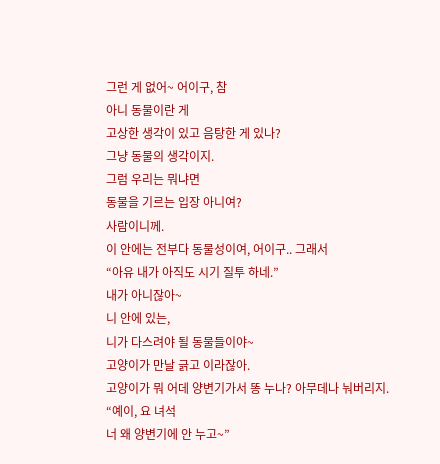그런 게 없어~ 어이구, 참
아니 동물이란 게
고상한 생각이 있고 음탕한 게 있나?
그냥 동물의 생각이지.
그럼 우리는 뭐냐면
동물을 기르는 입장 아니여?
사람이니께.
이 안에는 전부다 동물성이여, 어이구.. 그래서
“아유 내가 아직도 시기 질투 하네.”
내가 아니잖아~
니 안에 있는,
니가 다스려야 될 동물들이야~
고양이가 만날 긁고 이라잖아.
고양이가 뭐 어데 양변기가서 똥 누나? 아무데나 눠버리지.
“예이, 요 녀석
너 왜 양변기에 안 누고~”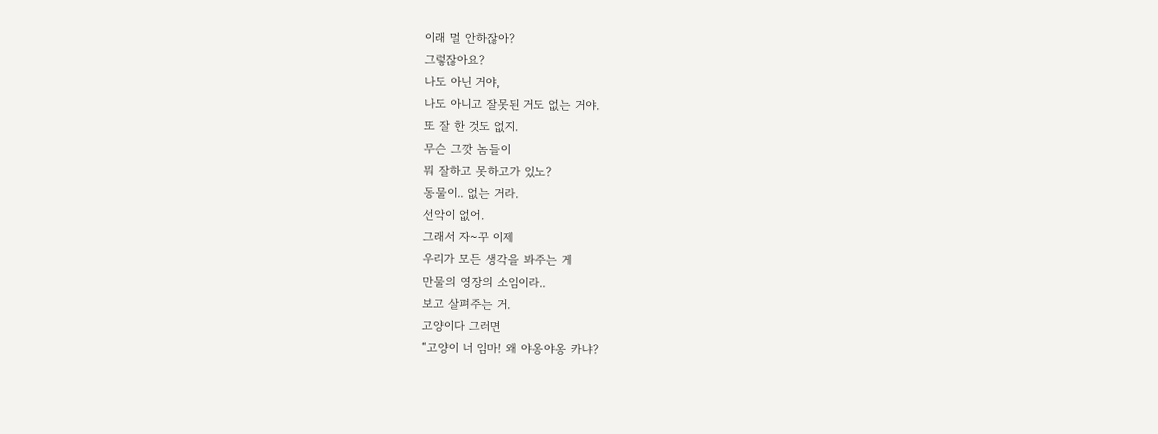이래 멀 안하잖아?
그렇잖아요?
나도 아닌 거야,
나도 아니고 잘못된 거도 없는 거야.
또 잘 한 것도 없지.
무슨 그깟 놈들이
뭐 잘하고 못하고가 있노?
동물이.. 없는 거라.
선악이 없어.
그래서 자~꾸 이제
우리가 모든 생각을 봐주는 게
만물의 영장의 소임이라..
보고 살펴주는 거.
고양이다 그러면
“고양이 너 임마! 왜 야옹야옹 카냐?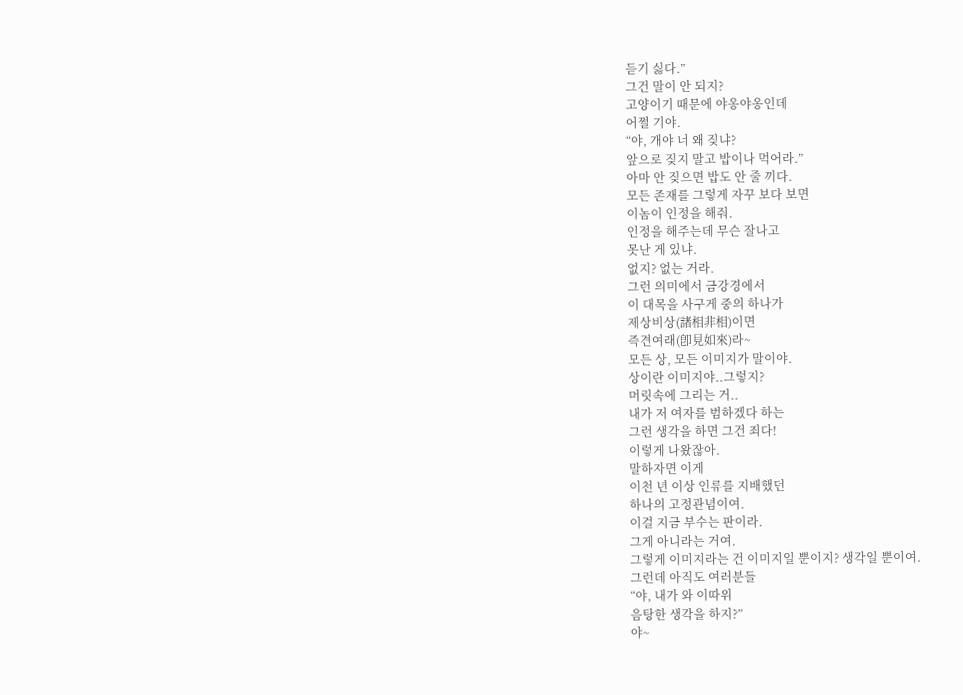듣기 싫다.”
그건 말이 안 되지?
고양이기 때문에 야옹야옹인데
어쩔 기야.
“야, 개야 너 왜 짖냐?
앞으로 짖지 말고 밥이나 먹어라.”
아마 안 짖으면 밥도 안 줄 끼다.
모든 존재를 그렇게 자꾸 보다 보면
이놈이 인정을 해줘.
인정을 해주는데 무슨 잘나고
못난 게 있냐.
없지? 없는 거라.
그런 의미에서 금강경에서
이 대목을 사구게 중의 하나가
제상비상(諸相非相)이면
즉견여래(卽見如來)라~
모든 상, 모든 이미지가 말이야.
상이란 이미지야..그렇지?
머릿속에 그리는 거..
내가 저 여자를 범하겠다 하는
그런 생각을 하면 그건 죄다!
이렇게 나왔잖아.
말하자면 이게
이천 년 이상 인류를 지배했던
하나의 고정관념이여.
이걸 지금 부수는 판이라.
그게 아니라는 거여.
그렇게 이미지라는 건 이미지일 뿐이지? 생각일 뿐이여.
그런데 아직도 여러분들
“야, 내가 와 이따위
음탕한 생각을 하지?”
야~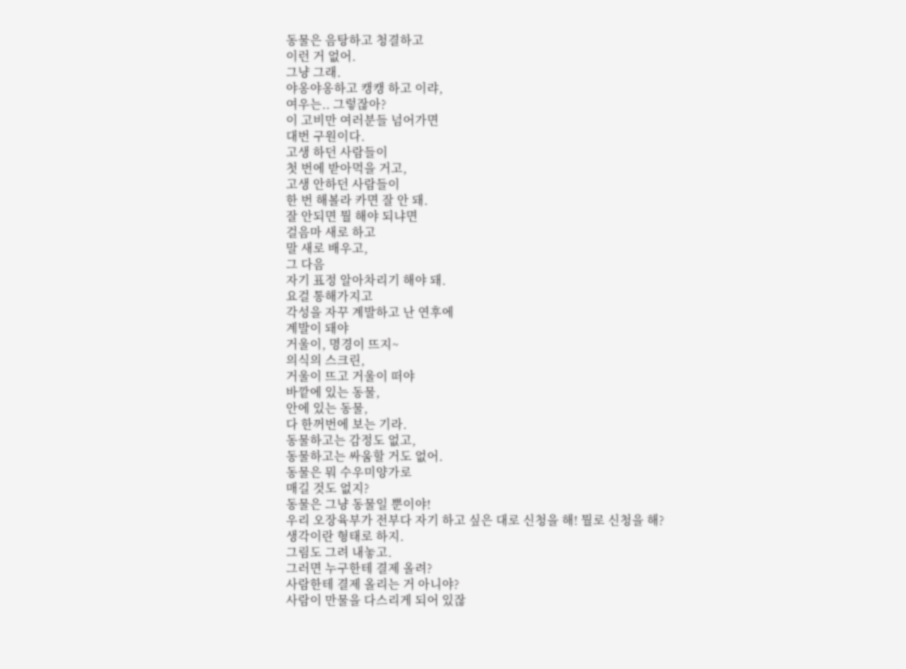동물은 음탕하고 청결하고
이런 거 없어.
그냥 그래.
야옹야옹하고 캥캥 하고 이랴,
여우는.. 그렇잖아?
이 고비만 여러분들 넘어가면
대번 구원이다.
고생 하던 사람들이
첫 번에 받아먹을 거고,
고생 안하던 사람들이
한 번 해볼라 카면 잘 안 돼.
잘 안되면 뭘 해야 되냐면
걸음마 새로 하고
말 새로 배우고,
그 다음
자기 표정 알아차리기 해야 돼.
요걸 통해가지고
각성을 자꾸 계발하고 난 연후에
계발이 돼야
거울이, 명경이 뜨지~
의식의 스크린,
거울이 뜨고 거울이 떠야
바깥에 있는 동물,
안에 있는 동물,
다 한꺼번에 보는 기라.
동물하고는 감정도 없고,
동물하고는 싸움할 거도 없어.
동물은 뭐 수우미양가로
매길 것도 없지?
동물은 그냥 동물일 뿐이야!
우리 오장육부가 전부다 자기 하고 싶은 대로 신청을 해! 뭘로 신청을 해?
생각이란 형태로 하지.
그림도 그려 내놓고.
그러면 누구한테 결제 올려?
사람한테 결제 올리는 거 아니야?
사람이 만물을 다스리게 되어 있잖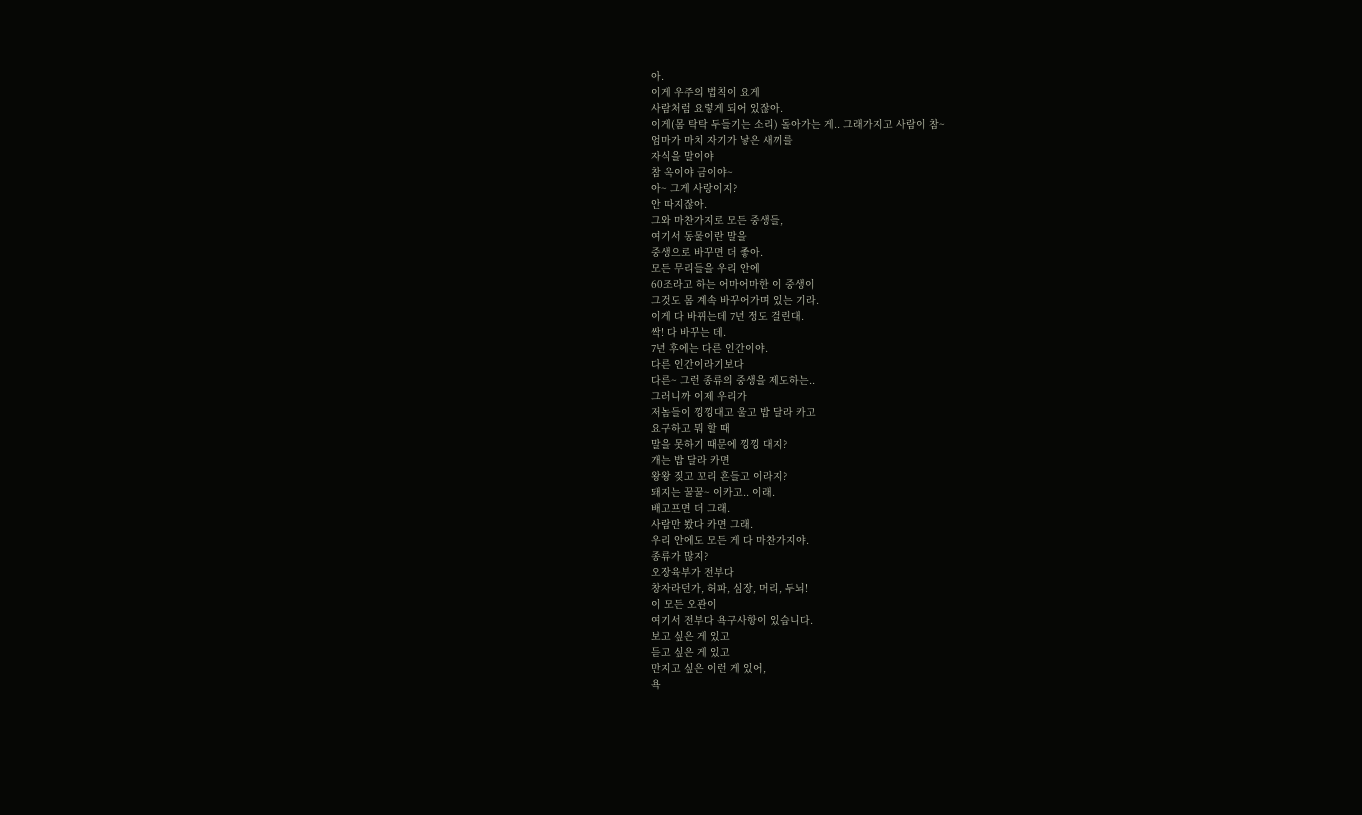아.
이게 우주의 법칙이 요게
사람처럼 요렇게 되어 있잖아.
이게(몸 탁탁 두들기는 소리) 돌아가는 게.. 그래가지고 사람이 참~
엄마가 마치 자기가 낳은 새끼를
자식을 말이야
참 옥이야 금이야~
아~ 그게 사랑이지?
안 따지잖아.
그와 마찬가지로 모든 중생들,
여기서 동물이란 말을
중생으로 바꾸면 더 좋아.
모든 무리들을 우리 안에
60조라고 하는 어마어마한 이 중생이
그것도 몸 계속 바꾸어가며 있는 기라.
이게 다 바뀌는데 7년 정도 걸린대.
싹! 다 바꾸는 데.
7년 후에는 다른 인간이야.
다른 인간이라기보다
다른~ 그런 종류의 중생을 제도하는..
그러니까 이제 우리가
저놈들이 낑낑대고 울고 밥 달라 카고
요구하고 뭐 할 때
말을 못하기 때문에 낑낑 대지?
개는 밥 달라 카면
왕왕 짖고 꼬리 흔들고 이라지?
돼지는 꿀꿀~ 이카고.. 이래.
배고프면 더 그래.
사람만 봤다 카면 그래.
우리 안에도 모든 게 다 마찬가지야.
종류가 많지?
오장육부가 전부다
창자라던가, 허파, 심장, 머리, 두뇌!
이 모든 오관이
여기서 전부다 욕구사항이 있습니다.
보고 싶은 게 있고
듣고 싶은 게 있고
만지고 싶은 이런 게 있어,
욕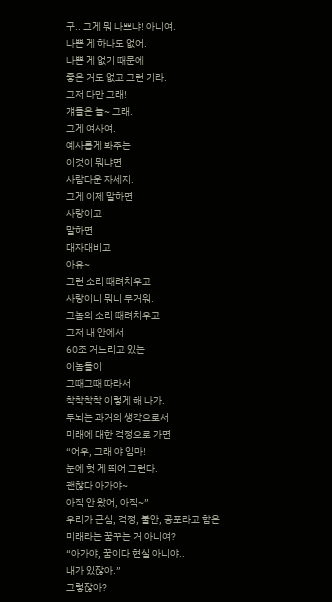구.. 그게 뭐 나쁘냐! 아니여.
나쁜 게 하나도 없어.
나쁜 게 없기 때문에
좋은 거도 없고 그런 기라.
그저 다만 그래!
걔들은 늘~ 그래.
그게 여사여.
예사롭게 봐주는
이것이 뭐냐면
사람다운 자세지.
그게 이제 말하면
사랑이고
말하면
대자대비고
아유~
그런 소리 때려치우고
사랑이니 뭐니 무거워.
그놈의 소리 때려치우고
그저 내 안에서
60조 거느리고 있는
이놈들이
그때그때 따라서
착착착착 이렇게 해 나가.
두뇌는 과거의 생각으로서
미래에 대한 걱정으로 가면
“어우, 그래 야 임마!
눈에 헛 게 띄어 그런다.
괜찮다 아가야~
아직 안 왔어, 아직~”
우리가 근심, 걱정, 불안, 공포라고 함은
미래라는 꿈꾸는 거 아니여?
“아가야, 꿈이다 현실 아니야..
내가 있잖아.”
그렇잖아?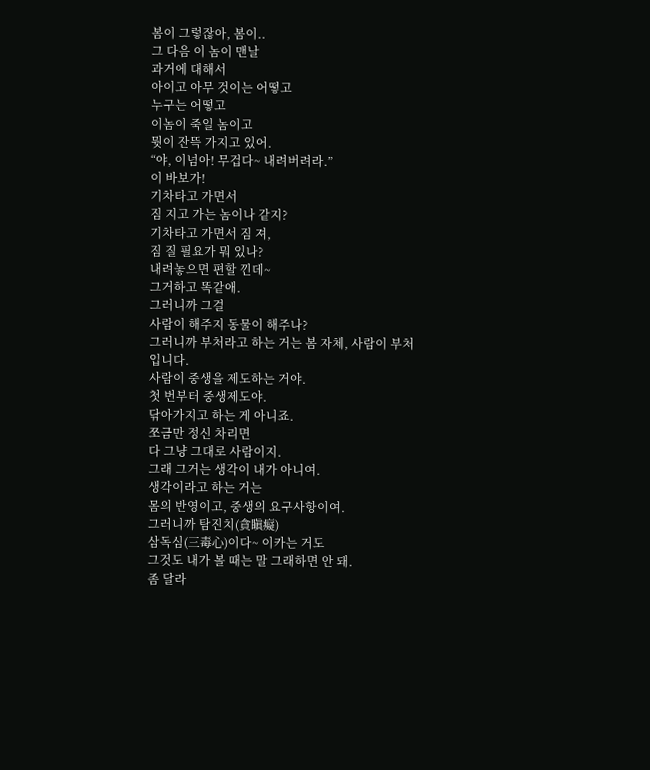봄이 그렇잖아, 봄이..
그 다음 이 놈이 맨날
과거에 대해서
아이고 아무 것이는 어떻고
누구는 어떻고
이놈이 죽일 놈이고
뭣이 잔뜩 가지고 있어.
“야, 이넘아! 무겁다~ 내려버려라.”
이 바보가!
기차타고 가면서
짐 지고 가는 놈이나 같지?
기차타고 가면서 짐 져,
짐 질 필요가 뭐 있나?
내려놓으면 편할 낀데~
그거하고 똑같애.
그러니까 그걸
사람이 해주지 동물이 해주나?
그러니까 부처라고 하는 거는 봄 자체, 사람이 부처입니다.
사람이 중생을 제도하는 거야.
첫 번부터 중생제도야.
닦아가지고 하는 게 아니죠.
쪼금만 정신 차리면
다 그냥 그대로 사람이지.
그래 그거는 생각이 내가 아니여.
생각이라고 하는 거는
몸의 반영이고, 중생의 요구사항이여.
그러니까 탐진치(貪瞋癡)
삼독심(三毒心)이다~ 이카는 거도
그것도 내가 볼 때는 말 그래하면 안 돼.
좀 달라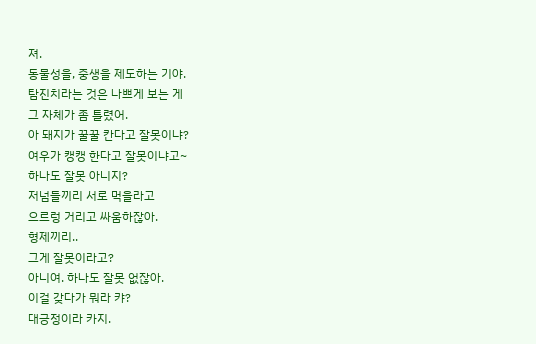져.
동물성을, 중생을 제도하는 기야.
탐진치라는 것은 나쁘게 보는 게
그 자체가 좀 틀렸어.
아 돼지가 꿀꿀 칸다고 잘못이냐?
여우가 캥캥 한다고 잘못이냐고~
하나도 잘못 아니지?
저넘들끼리 서로 먹을라고
으르렁 거리고 싸움하잖아.
형제끼리..
그게 잘못이라고?
아니여. 하나도 잘못 없잖아.
이걸 갖다가 뭐라 캬?
대긍정이라 카지.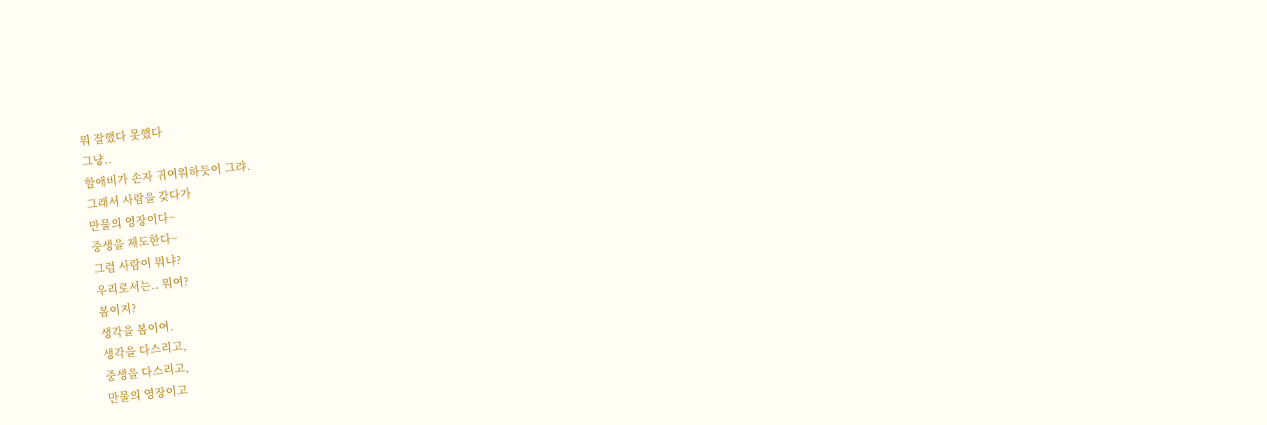뭐 잘했다 못했다
그냥..
할애비가 손자 귀여워하듯이 그랴.
그래서 사람을 갖다가
만물의 영장이다~
중생을 제도한다~
그럼 사람이 뭐냐?
우리로서는.. 뭐여?
봄이지?
생각을 봄이여.
생각을 다스리고,
중생을 다스리고,
만물의 영장이고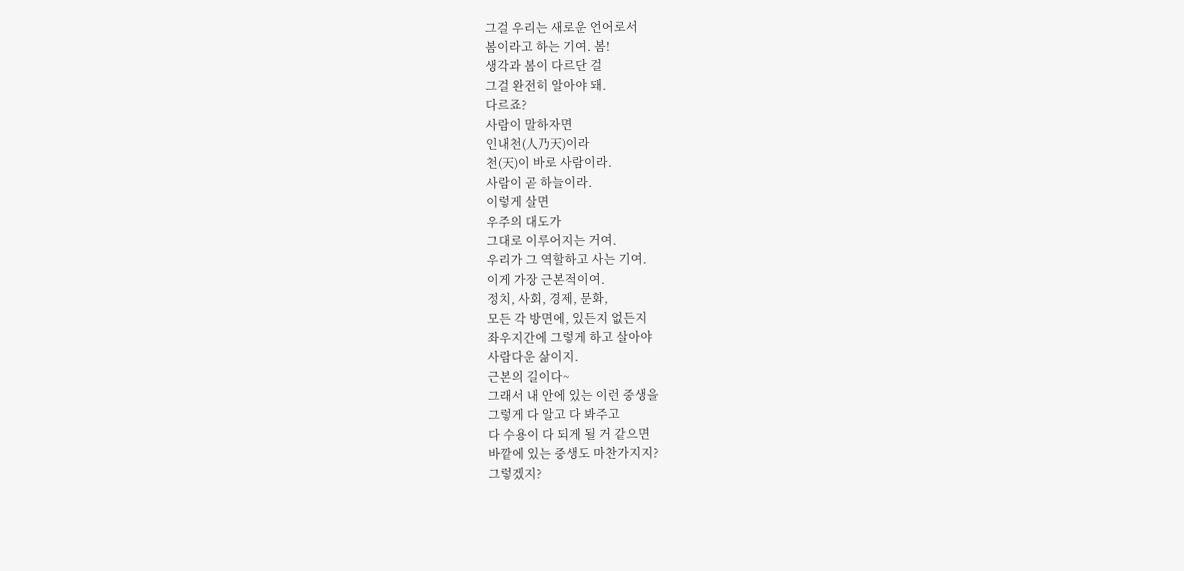그걸 우리는 새로운 언어로서
봄이라고 하는 기여. 봄!
생각과 봄이 다르단 걸
그걸 완전히 알아야 돼.
다르죠?
사람이 말하자면
인내천(人乃天)이라
천(天)이 바로 사람이라.
사람이 곧 하늘이라.
이렇게 살면
우주의 대도가
그대로 이루어지는 거여.
우리가 그 역할하고 사는 기여.
이게 가장 근본적이여.
정치, 사회, 경제, 문화,
모든 각 방면에, 있든지 없든지
좌우지간에 그렇게 하고 살아야
사람다운 삶이지.
근본의 길이다~
그래서 내 안에 있는 이런 중생을
그렇게 다 알고 다 봐주고
다 수용이 다 되게 될 거 같으면
바깥에 있는 중생도 마찬가지지?
그렇겠지?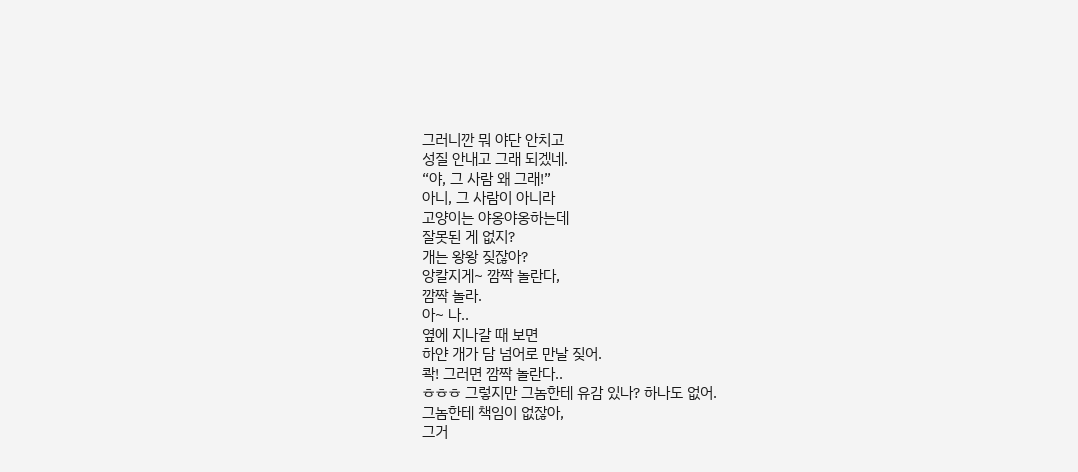그러니깐 뭐 야단 안치고
성질 안내고 그래 되겠네.
“야, 그 사람 왜 그래!”
아니, 그 사람이 아니라
고양이는 야옹야옹하는데
잘못된 게 없지?
개는 왕왕 짖잖아?
앙칼지게~ 깜짝 놀란다,
깜짝 놀라.
아~ 나..
옆에 지나갈 때 보면
하얀 개가 담 넘어로 만날 짖어.
콱! 그러면 깜짝 놀란다..
ㅎㅎㅎ 그렇지만 그놈한테 유감 있나? 하나도 없어.
그놈한테 책임이 없잖아,
그거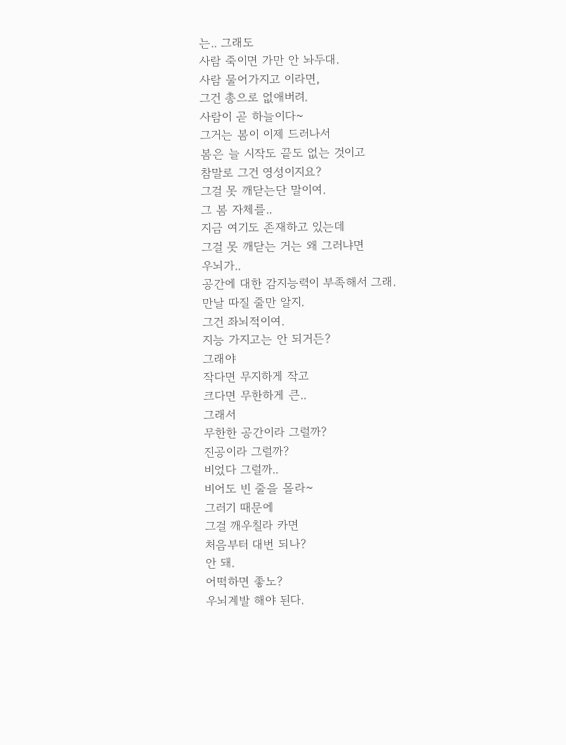는.. 그래도
사람 죽이면 가만 안 놔두대.
사람 물어가지고 이라면,
그건 총으로 없애버려.
사람이 곧 하늘이다~
그거는 봄이 이제 드러나서
봄은 늘 시작도 끝도 없는 것이고
참말로 그건 영성이지요?
그걸 못 깨닫는단 말이여.
그 봄 자체를..
지금 여기도 존재하고 있는데
그걸 못 깨닫는 거는 왜 그러냐면
우뇌가..
공간에 대한 감지능력이 부족해서 그래.
만날 따질 줄만 알지.
그건 좌뇌적이여.
지능 가지고는 안 되거든?
그래야
작다면 무지하게 작고
크다면 무한하게 큰..
그래서
무한한 공간이라 그럴까?
진공이라 그럴까?
비었다 그럴까..
비어도 빈 줄을 몰라~
그러기 때문에
그걸 깨우칠라 카면
처음부터 대번 되나?
안 돼.
어떡하면 좋노?
우뇌계발 해야 된다.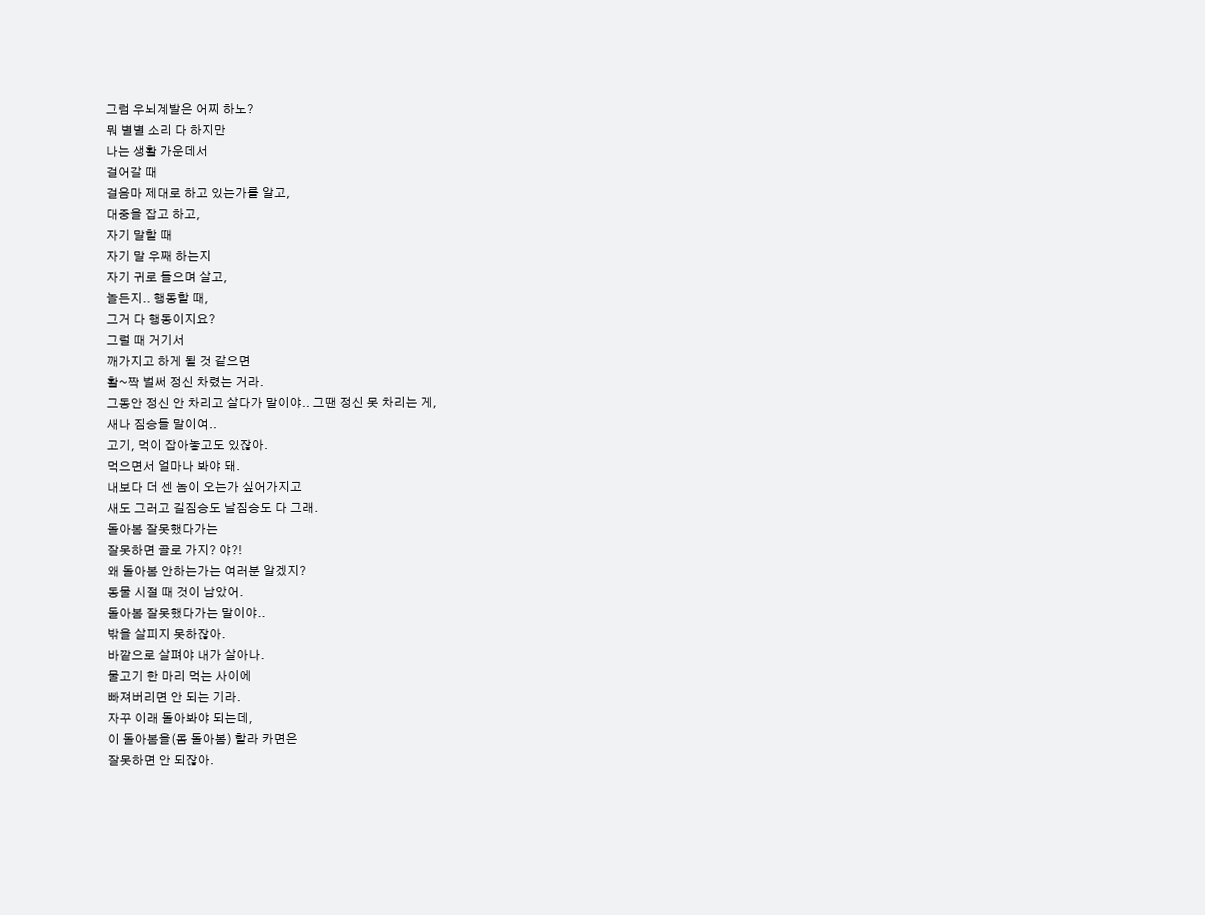그럼 우뇌계발은 어찌 하노?
뭐 별별 소리 다 하지만
나는 생활 가운데서
걸어갈 때
걸음마 제대로 하고 있는가를 알고,
대중을 잡고 하고,
자기 말할 때
자기 말 우째 하는지
자기 귀로 들으며 살고,
놀든지.. 행동할 때,
그거 다 행동이지요?
그럴 때 거기서
깨가지고 하게 될 것 같으면
활~짝 벌써 정신 차렸는 거라.
그동안 정신 안 차리고 살다가 말이야.. 그땐 정신 못 차리는 게,
새나 짐승들 말이여..
고기, 먹이 잡아놓고도 있잖아.
먹으면서 얼마나 봐야 돼.
내보다 더 센 놈이 오는가 싶어가지고
새도 그러고 길짐승도 날짐승도 다 그래.
돌아봄 잘못했다가는
잘못하면 골로 가지? 야?!
왜 돌아봄 안하는가는 여러분 알겠지?
동물 시절 때 것이 남았어.
돌아봄 잘못했다가는 말이야..
밖을 살피지 못하잖아.
바깥으로 살펴야 내가 살아나.
물고기 한 마리 먹는 사이에
빠져버리면 안 되는 기라.
자꾸 이래 돌아봐야 되는데,
이 돌아봄을(몸 돌아봄) 할라 카면은
잘못하면 안 되잖아.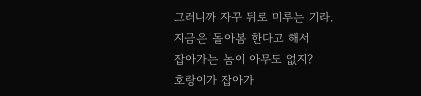그러니까 자꾸 뒤로 미루는 기라.
지금은 돌아봄 한다고 해서
잡아가는 놈이 아무도 없지?
호랑이가 잡아가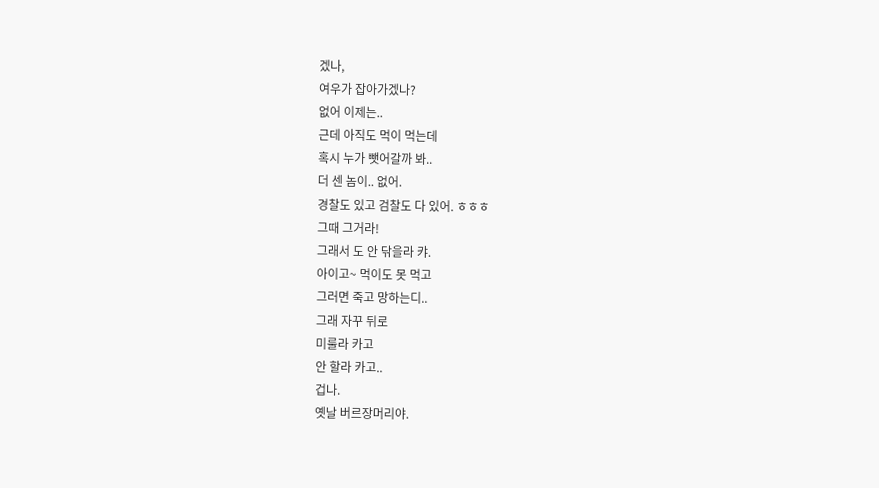겠나,
여우가 잡아가겠나?
없어 이제는..
근데 아직도 먹이 먹는데
혹시 누가 뺏어갈까 봐..
더 센 놈이.. 없어.
경찰도 있고 검찰도 다 있어. ㅎㅎㅎ
그때 그거라!
그래서 도 안 닦을라 캬.
아이고~ 먹이도 못 먹고
그러면 죽고 망하는디..
그래 자꾸 뒤로
미룰라 카고
안 할라 카고..
겁나.
옛날 버르장머리야.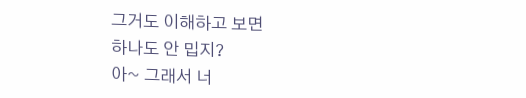그거도 이해하고 보면
하나도 안 밉지?
아~ 그래서 너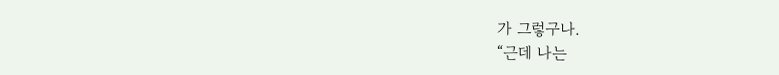가 그렇구나.
“근데 나는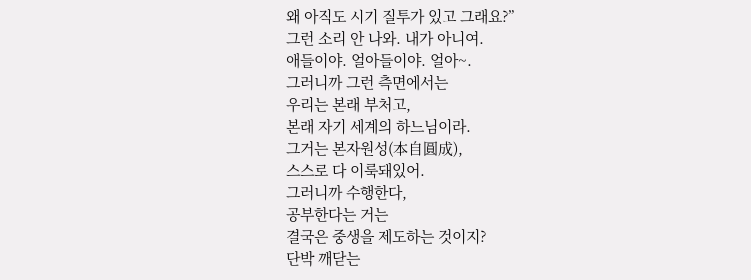왜 아직도 시기 질투가 있고 그래요?”
그런 소리 안 나와. 내가 아니여.
애들이야. 얼아들이야. 얼아~.
그러니까 그런 측면에서는
우리는 본래 부처고,
본래 자기 세계의 하느님이라.
그거는 본자원성(本自圓成),
스스로 다 이룩돼있어.
그러니까 수행한다,
공부한다는 거는
결국은 중생을 제도하는 것이지?
단박 깨닫는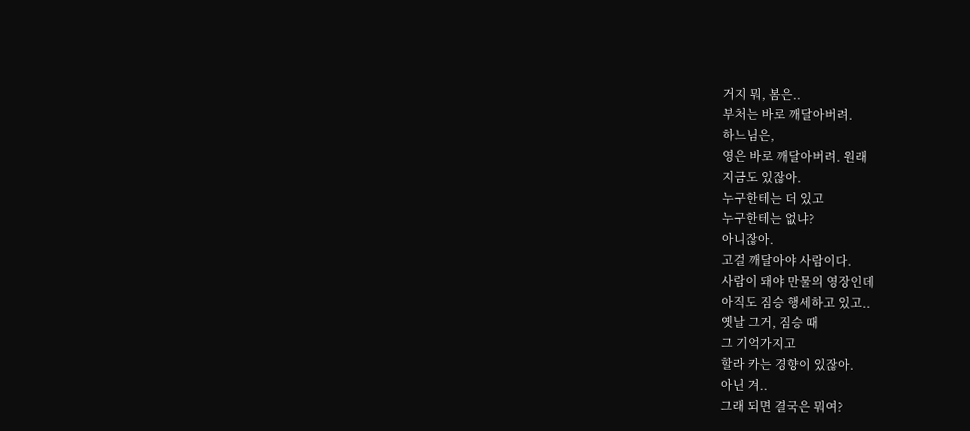거지 뭐, 봄은..
부처는 바로 깨달아버려.
하느님은,
영은 바로 깨달아버려. 원래
지금도 있잖아.
누구한테는 더 있고
누구한테는 없냐?
아니잖아.
고걸 깨달아야 사람이다.
사람이 돼야 만물의 영장인데
아직도 짐승 행세하고 있고..
옛날 그거, 짐승 때
그 기억가지고
할라 카는 경향이 있잖아.
아닌 겨..
그래 되면 결국은 뭐여?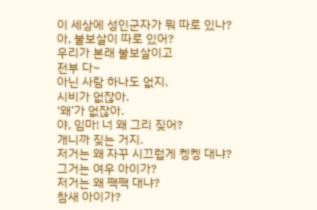이 세상에 성인군자가 뭐 따로 있나?
아, 불보살이 따로 있어?
우리가 본래 불보살이고
전부 다~
아닌 사람 하나도 없지.
시비가 없잖아.
‘왜’가 없잖아.
야, 임마! 너 왜 그리 짖어?
개니까 짖는 거지.
저거는 왜 자꾸 시끄럽게 켕켕 대냐?
그거는 여우 아이가?
저거는 왜 짹짹 대냐?
참새 아이가?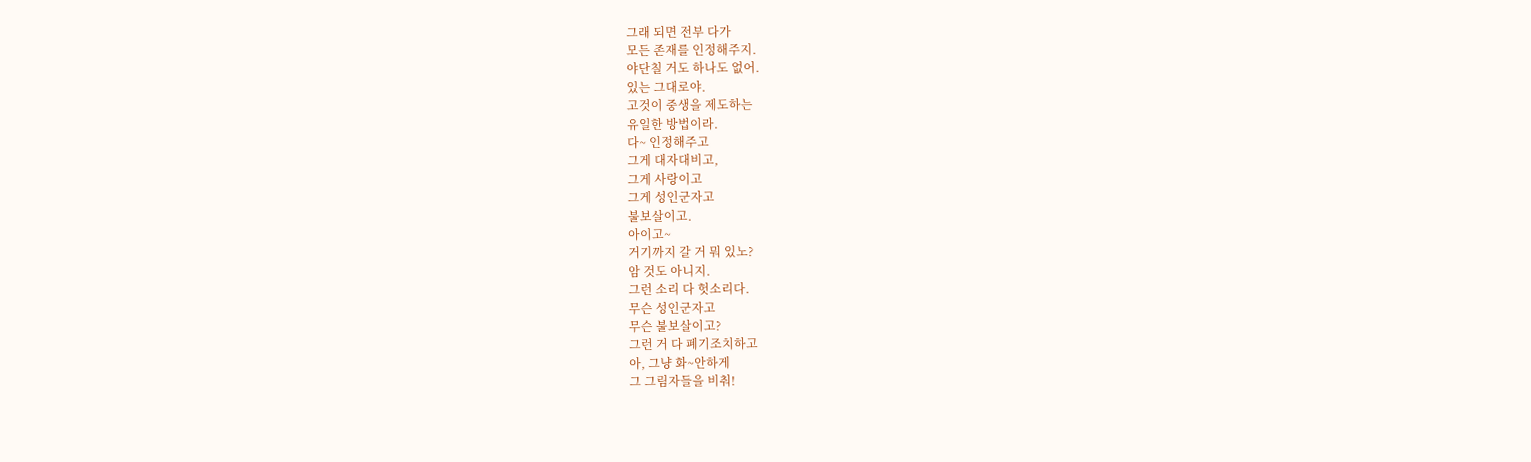그래 되면 전부 다가
모든 존재를 인정해주지.
야단칠 거도 하나도 없어.
있는 그대로야.
고것이 중생을 제도하는
유일한 방법이라.
다~ 인정해주고
그게 대자대비고,
그게 사랑이고
그게 성인군자고
불보살이고.
아이고~
거기까지 갈 거 뭐 있노?
암 것도 아니지.
그런 소리 다 헛소리다.
무슨 성인군자고
무슨 불보살이고?
그런 거 다 폐기조치하고
아, 그냥 화~안하게
그 그림자들을 비춰!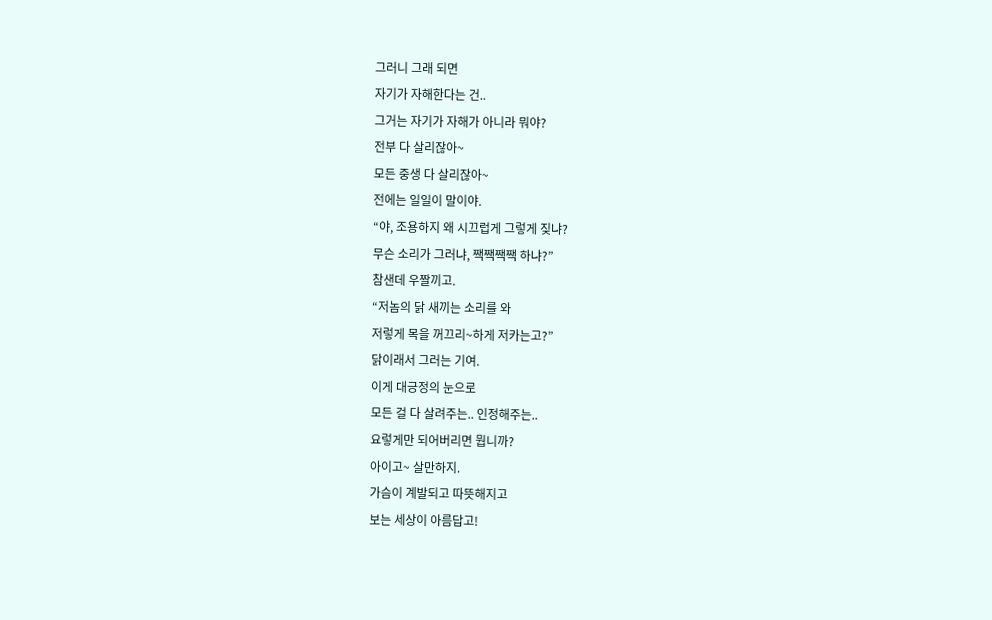그러니 그래 되면
자기가 자해한다는 건..
그거는 자기가 자해가 아니라 뭐야?
전부 다 살리잖아~
모든 중생 다 살리잖아~
전에는 일일이 말이야.
“야, 조용하지 왜 시끄럽게 그렇게 짖냐?
무슨 소리가 그러냐, 짹짹짹짹 하냐?”
참샌데 우짤끼고.
“저놈의 닭 새끼는 소리를 와
저렇게 목을 꺼끄리~하게 저카는고?”
닭이래서 그러는 기여.
이게 대긍정의 눈으로
모든 걸 다 살려주는.. 인정해주는..
요렇게만 되어버리면 뭡니까?
아이고~ 살만하지.
가슴이 계발되고 따뜻해지고
보는 세상이 아름답고!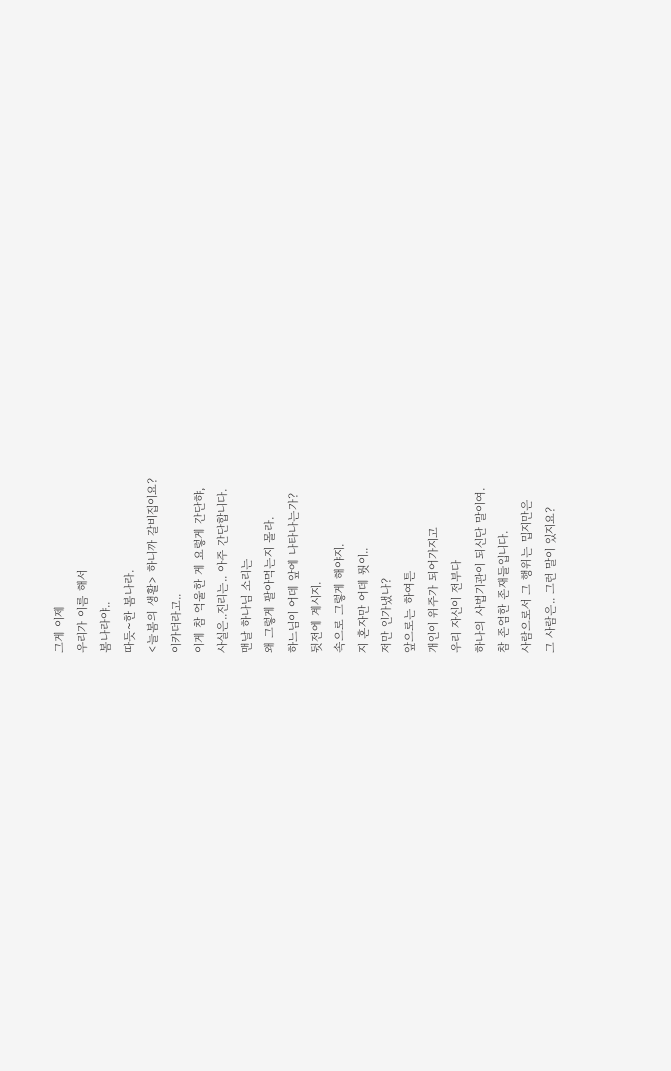그게 이제
우리가 이름 해서
봄나라야..
따듯~한 봄나라.
<늘봄의 생활> 하니까 갈비집이요?
이카더라고..
이게 참 억울한 게 요렇게 간단햐,
사실은..진리는.. 아주 간단합니다.
맨날 하나님 소리는
왜 그렇게 팔아먹는지 몰라.
하느님이 어데 앞에 나타나는가?
뒷전에 계시지.
속으로 그렇게 해야지.
지 혼자만 어데 뭣이..
저만 인가냈나?
앞으로는 하여튼
개인이 위주가 되어가지고
우리 자신이 전부다
하나의 사법기관이 되신단 말이여.
참 존엄한 존재들입니다.
사람으로서 그 행위는 밉지만은
그 사람은.. 그런 말이 있지요?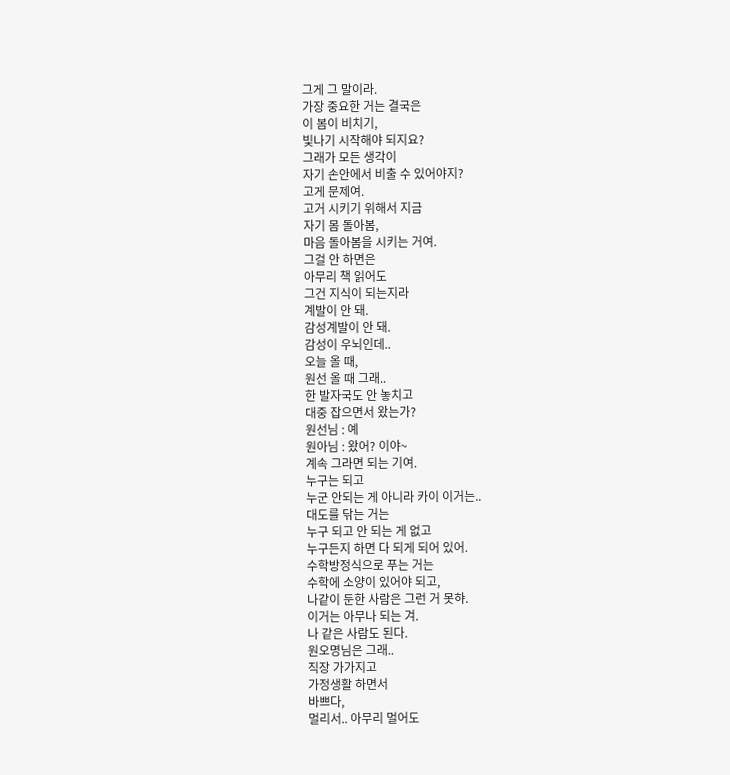그게 그 말이라.
가장 중요한 거는 결국은
이 봄이 비치기,
빛나기 시작해야 되지요?
그래가 모든 생각이
자기 손안에서 비출 수 있어야지?
고게 문제여.
고거 시키기 위해서 지금
자기 몸 돌아봄,
마음 돌아봄을 시키는 거여.
그걸 안 하면은
아무리 책 읽어도
그건 지식이 되는지라
계발이 안 돼.
감성계발이 안 돼.
감성이 우뇌인데..
오늘 올 때,
원선 올 때 그래..
한 발자국도 안 놓치고
대중 잡으면서 왔는가?
원선님 : 예
원아님 : 왔어? 이야~
계속 그라면 되는 기여.
누구는 되고
누군 안되는 게 아니라 카이 이거는..
대도를 닦는 거는
누구 되고 안 되는 게 없고
누구든지 하면 다 되게 되어 있어.
수학방정식으로 푸는 거는
수학에 소양이 있어야 되고,
나같이 둔한 사람은 그런 거 못햐.
이거는 아무나 되는 겨.
나 같은 사람도 된다.
원오명님은 그래..
직장 가가지고
가정생활 하면서
바쁘다,
멀리서.. 아무리 멀어도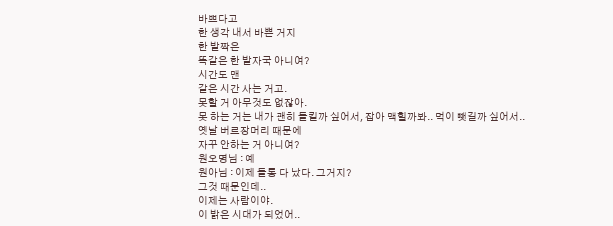바쁘다고
한 생각 내서 바쁜 거지
한 발짝은
똑같은 한 발자국 아니여?
시간도 맨
같은 시간 사는 거고.
못할 거 아무것도 없잖아.
못 하는 거는 내가 괜히 들킬까 싶어서, 잡아 맥힐까봐.. 먹이 뺏길까 싶어서..
옛날 버르장머리 때문에
자꾸 안하는 거 아니여?
원오명님 : 예
원아님 : 이제 들통 다 났다. 그거지?
그것 때문인데..
이제는 사람이야.
이 밝은 시대가 되었어..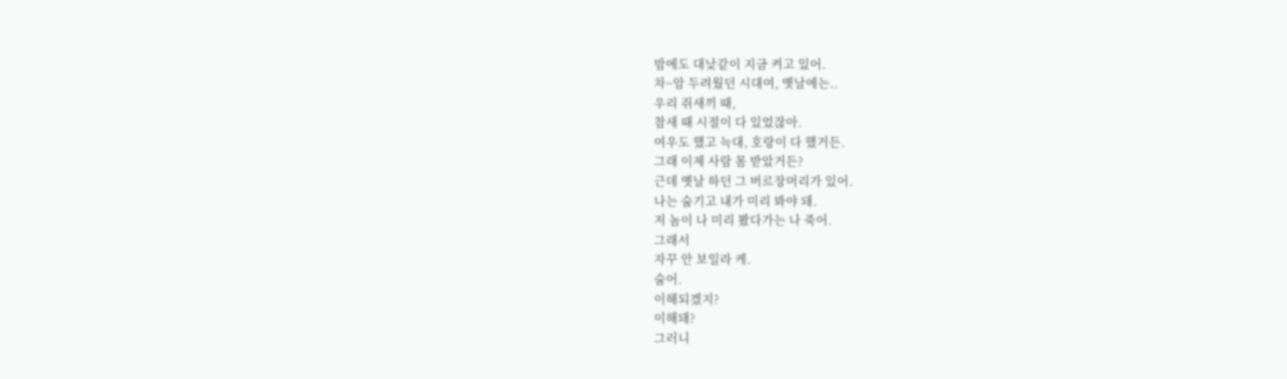밤에도 대낮같이 지금 켜고 있어.
차~암 두려웠던 시대여, 옛날에는..
우리 쥐새끼 때,
참새 때 시절이 다 있었잖아.
여우도 했고 늑대, 호랑이 다 했거든.
그래 이제 사람 몸 받았거든?
근데 옛날 하던 그 버르장머리가 있어.
나는 숨기고 내가 미리 봐야 돼.
저 놈이 나 미리 봤다가는 나 죽어.
그래서
자꾸 안 보일라 케.
숨어.
이해되겠지?
이해돼?
그러니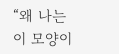“왜 나는 이 모양이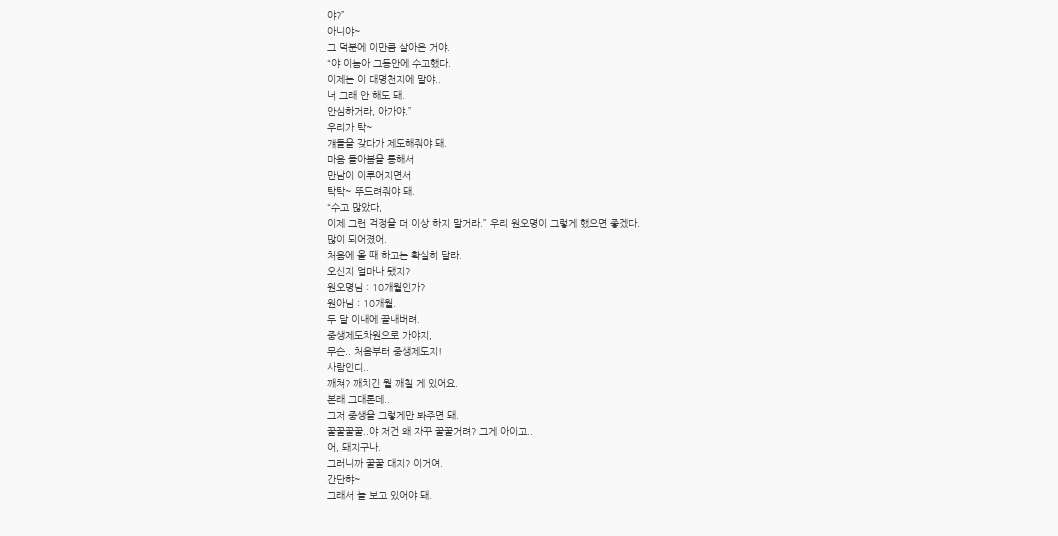야?”
아니야~
그 덕분에 이만큼 살아온 거야.
“야 이놈아 그동안에 수고했다.
이제는 이 대명천지에 말야..
너 그래 안 해도 돼.
안심하거라, 아가야.”
우리가 탁~
걔들을 갖다가 제도해줘야 돼.
마음 돌아봄을 통해서
만남이 이루어지면서
탁탁~ 뚜드려줘야 돼.
“수고 많았다,
이제 그런 걱정을 더 이상 하지 말거라.” 우리 원오명이 그렇게 했으면 좋겠다.
많이 되어졌어.
처음에 올 때 하고는 확실히 달라.
오신지 얼마나 됐지?
원오명님 : 10개월인가?
원아님 : 10개월.
두 달 이내에 끝내버려.
중생제도차원으로 가야지,
무슨.. 처음부터 중생제도지!
사람인디..
깨쳐? 깨치긴 뭘 깨칠 게 있어요.
본래 그대론데..
그저 중생을 그렇게만 봐주면 돼.
꿀꿀꿀꿀..야 저건 왜 자꾸 꿀꿀거려? 그게 아이고..
어, 돼지구나.
그러니까 꿀꿀 대지? 이거여.
간단햐~
그래서 늘 보고 있어야 돼.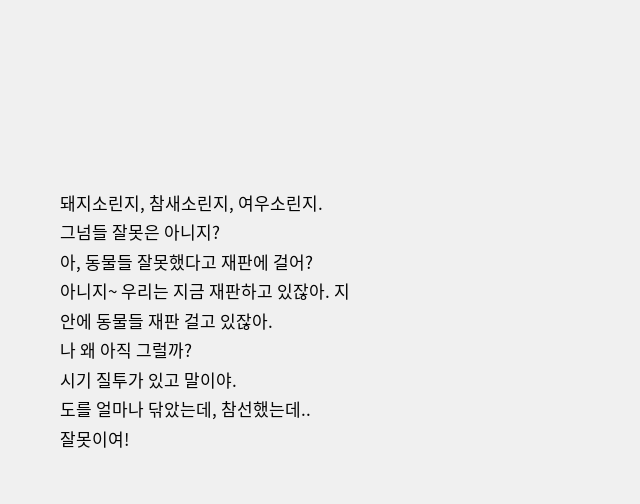돼지소린지, 참새소린지, 여우소린지.
그넘들 잘못은 아니지?
아, 동물들 잘못했다고 재판에 걸어?
아니지~ 우리는 지금 재판하고 있잖아. 지 안에 동물들 재판 걸고 있잖아.
나 왜 아직 그럴까?
시기 질투가 있고 말이야.
도를 얼마나 닦았는데, 참선했는데..
잘못이여!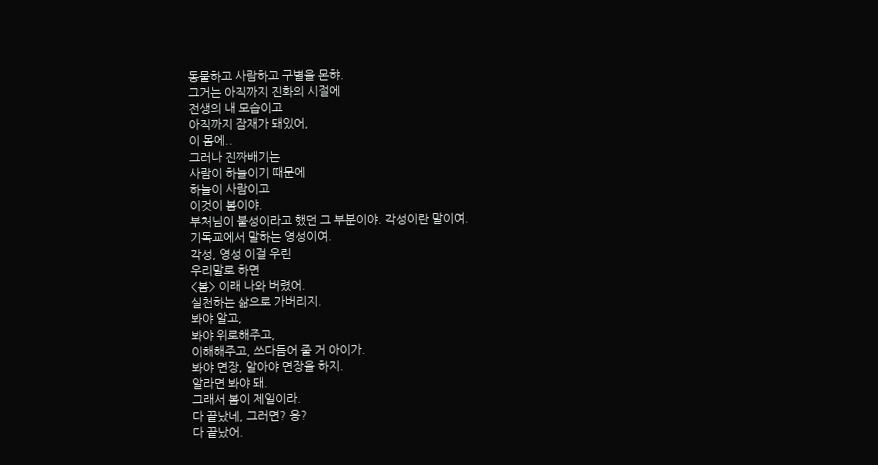동물하고 사람하고 구별을 몬햐.
그거는 아직까지 진화의 시절에
전생의 내 모습이고
아직까지 잠재가 돼있어,
이 몸에..
그러나 진짜배기는
사람이 하늘이기 때문에
하늘이 사람이고
이것이 봄이야.
부처님이 불성이라고 했던 그 부분이야. 각성이란 말이여.
기독교에서 말하는 영성이여.
각성, 영성 이걸 우린
우리말로 하면
<봄> 이래 나와 버렸어.
실천하는 삶으로 가버리지.
봐야 알고,
봐야 위로해주고,
이해해주고, 쓰다듬어 줄 거 아이가.
봐야 면장, 알아야 면장을 하지.
알라면 봐야 돼.
그래서 봄이 제일이라.
다 끝났네, 그러면? 응?
다 끝났어.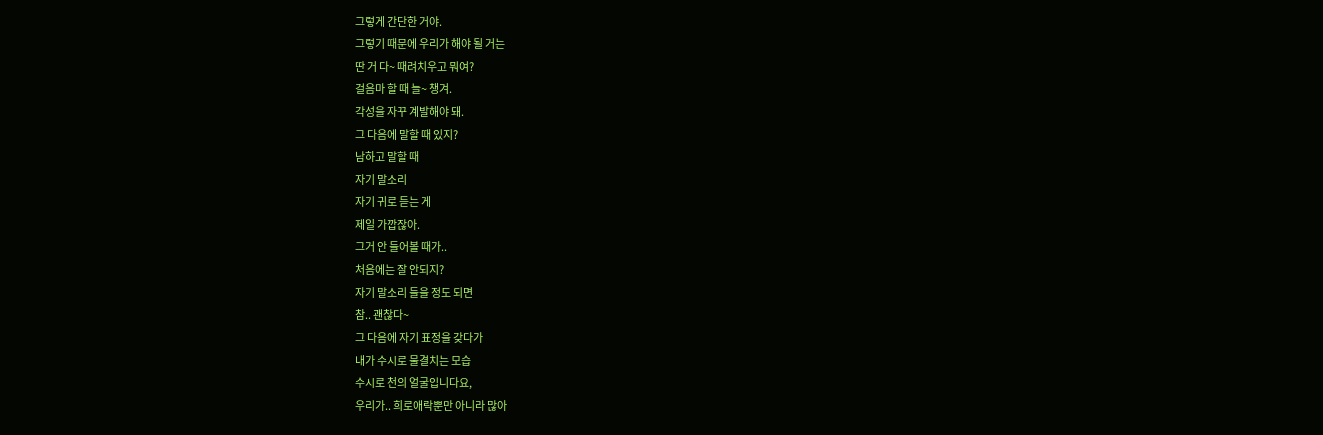그렇게 간단한 거야.
그렇기 때문에 우리가 해야 될 거는
딴 거 다~ 때려치우고 뭐여?
걸음마 할 때 늘~ 챙겨.
각성을 자꾸 계발해야 돼.
그 다음에 말할 때 있지?
남하고 말할 때
자기 말소리
자기 귀로 듣는 게
제일 가깝잖아.
그거 안 들어볼 때가..
처음에는 잘 안되지?
자기 말소리 들을 정도 되면
참.. 괜찮다~
그 다음에 자기 표정을 갖다가
내가 수시로 물결치는 모습
수시로 천의 얼굴입니다요,
우리가.. 희로애락뿐만 아니라 많아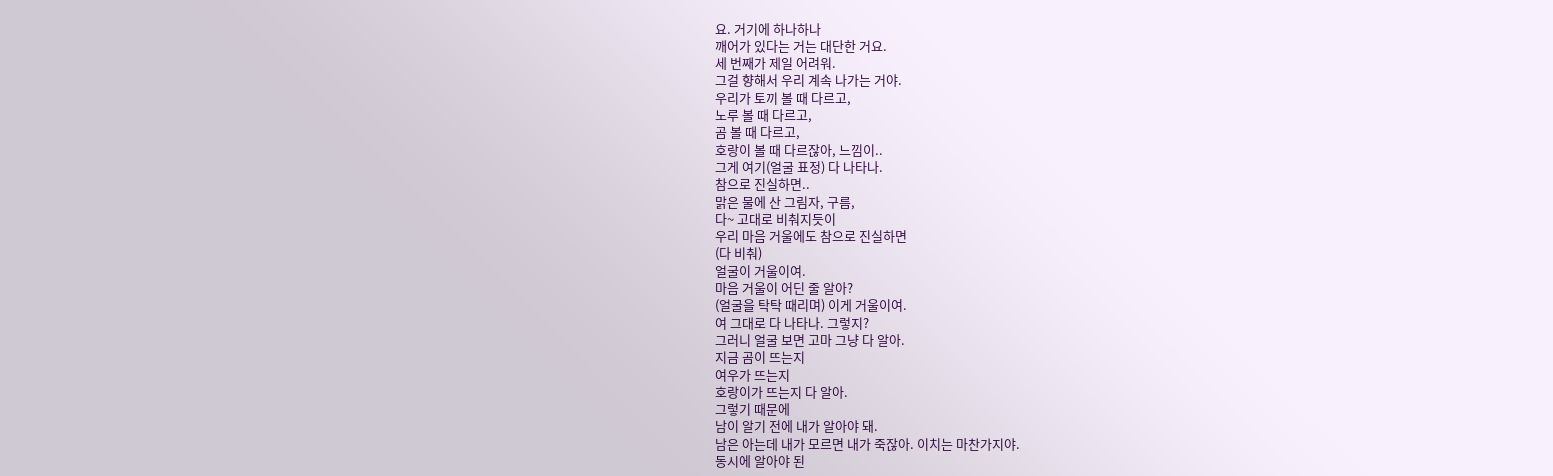요. 거기에 하나하나
깨어가 있다는 거는 대단한 거요.
세 번째가 제일 어려워.
그걸 향해서 우리 계속 나가는 거야.
우리가 토끼 볼 때 다르고,
노루 볼 때 다르고,
곰 볼 때 다르고,
호랑이 볼 때 다르잖아, 느낌이..
그게 여기(얼굴 표정) 다 나타나.
참으로 진실하면..
맑은 물에 산 그림자, 구름,
다~ 고대로 비춰지듯이
우리 마음 거울에도 참으로 진실하면
(다 비춰)
얼굴이 거울이여.
마음 거울이 어딘 줄 알아?
(얼굴을 탁탁 때리며) 이게 거울이여.
여 그대로 다 나타나. 그렇지?
그러니 얼굴 보면 고마 그냥 다 알아.
지금 곰이 뜨는지
여우가 뜨는지
호랑이가 뜨는지 다 알아.
그렇기 때문에
남이 알기 전에 내가 알아야 돼.
남은 아는데 내가 모르면 내가 죽잖아. 이치는 마찬가지야.
동시에 알아야 된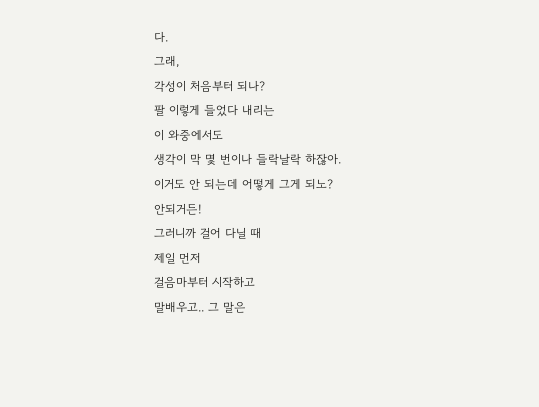다.
그래,
각성이 처음부터 되나?
팔 이렇게 들었다 내리는
이 와중에서도
생각이 막 몇 번이나 들락날락 하잖아.
이거도 안 되는데 어떻게 그게 되노?
안되거든!
그러니까 걸어 다닐 때
제일 먼저
걸음마부터 시작하고
말배우고.. 그 말은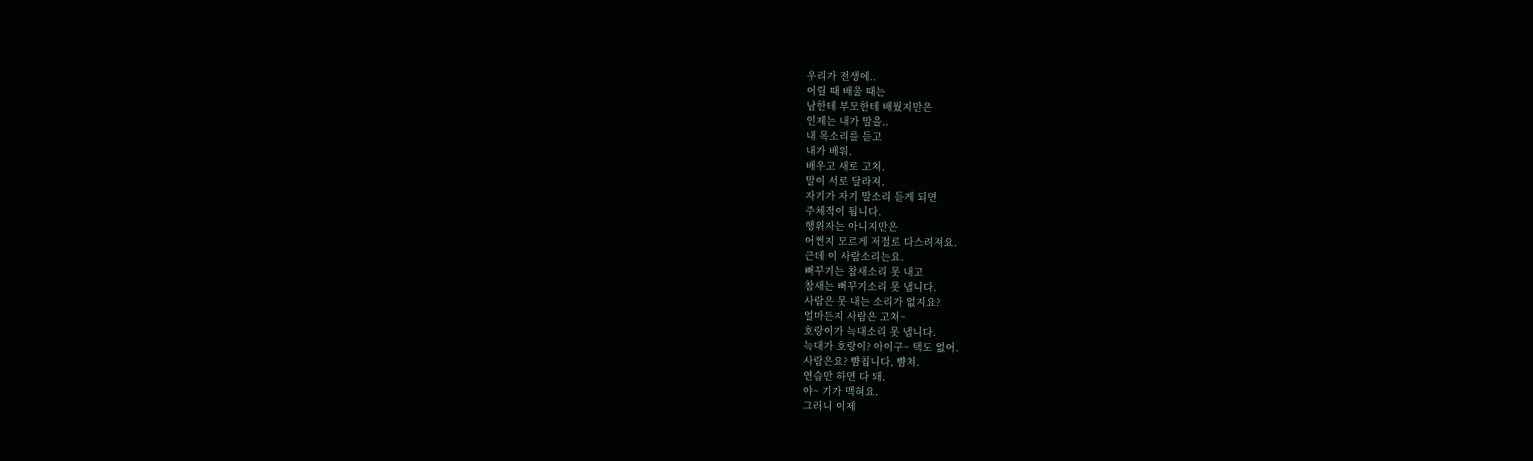우리가 전생에..
어릴 때 배울 때는
남한테 부모한테 배웠지만은
인제는 내가 말을..
내 목소리를 듣고
내가 배워.
배우고 새로 고쳐.
말이 서로 달라져.
자기가 자기 말소리 듣게 되면
주체적이 됩니다.
행위자는 아니지만은
어쩐지 모르게 저절로 다스려져요.
근데 이 사람소리는요.
뻐꾸기는 참새소리 못 내고
참새는 뻐꾸기소리 못 냅니다.
사람은 못 내는 소리가 없지요?
얼마든지 사람은 고쳐~
호랑이가 늑대소리 못 냅니다.
늑대가 호랑이? 아이구~ 택도 없어.
사람은요? 뺨칩니다, 뺨쳐.
연습만 하면 다 돼.
야~ 기가 맥혀요.
그러니 이제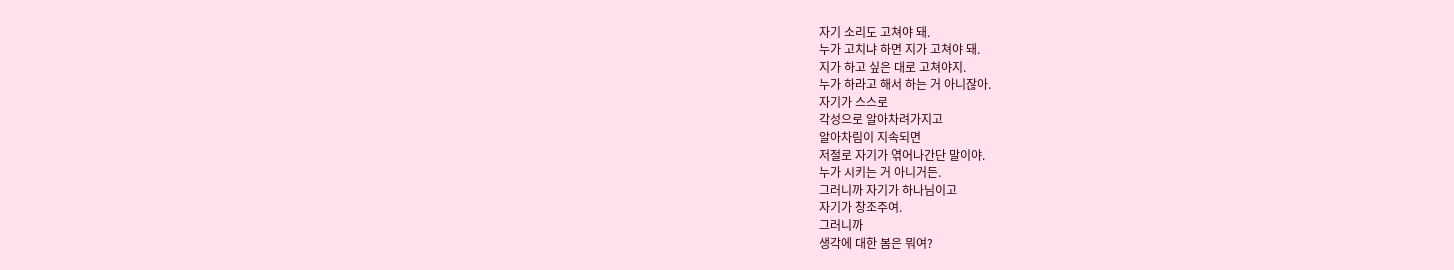자기 소리도 고쳐야 돼.
누가 고치냐 하면 지가 고쳐야 돼.
지가 하고 싶은 대로 고쳐야지.
누가 하라고 해서 하는 거 아니잖아.
자기가 스스로
각성으로 알아차려가지고
알아차림이 지속되면
저절로 자기가 엮어나간단 말이야.
누가 시키는 거 아니거든.
그러니까 자기가 하나님이고
자기가 창조주여.
그러니까
생각에 대한 봄은 뭐여?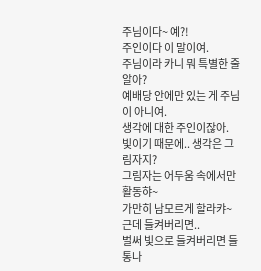주님이다~ 예?!
주인이다 이 말이여.
주님이라 카니 뭐 특별한 줄 알아?
예배당 안에만 있는 게 주님이 아니여.
생각에 대한 주인이잖아.
빛이기 때문에.. 생각은 그림자지?
그림자는 어두움 속에서만 활동햐~
가만히 남모르게 할라캬~
근데 들켜버리면..
벌써 빛으로 들켜버리면 들통나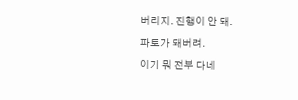버리지. 진행이 안 돼.
파토가 돼버려.
이기 뭐 전부 다네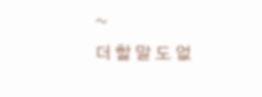~
더 할 말 도 없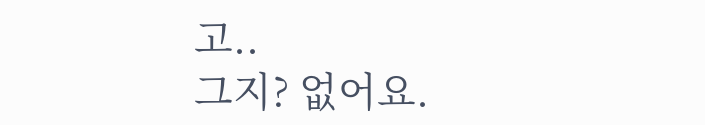고..
그지? 없어요.